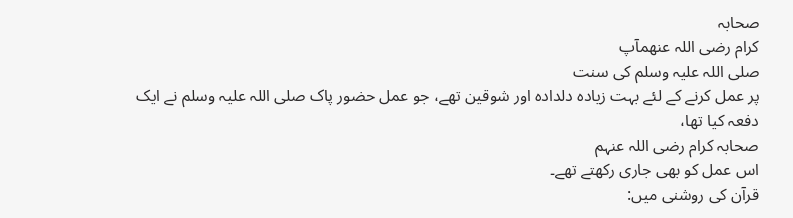صحابہ
کرام رضی اللہ عنھمآپ
صلی اللہ علیہ وسلم کی سنت
پر عمل کرنے کے لئے بہت زیادہ دلدادہ اور شوقین تھے، جو عمل حضور پاک صلی اللہ علیہ وسلم نے ایک دفعہ کیا تھا،
صحابہ کرام رضی اللہ عنہم
اس عمل کو بھی جاری رکھتے تھے۔
قرآن کی روشنی میں: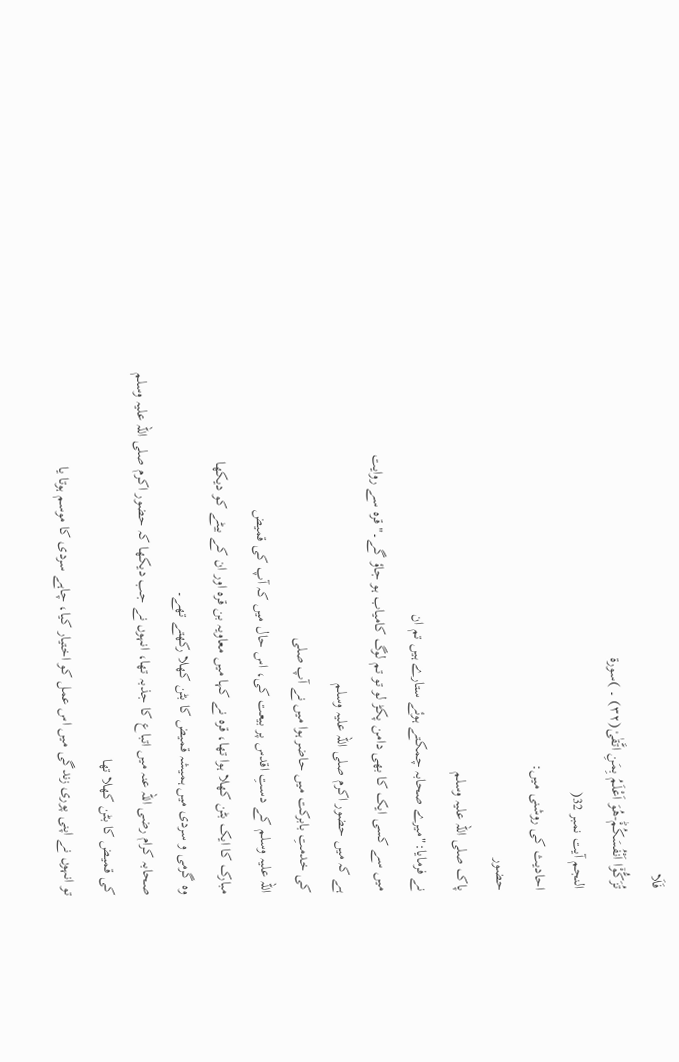فَلَا
تُزَكُّوْۤا اَنْفُسَكُمْؕ-هُوَ اَعْلَمُ بِمَنِ اتَّقٰى۠(۳۲) ۔ )سورۃ
النجم آیت نمبر 32(
احادیث کی روشنی میں:
حضور
پاک صلی اللہ علیہ وسلم
نے فرمایا:"میرے صحابہ چمکتے ہوئے ستارے ہیں تم ان
میں سے کسی ایک کا بھی دامن پکڑ لو تو تم لوگ کامیاب ہو جاؤ گے۔" قرہ سے روایت
ہے کہ میں حضور اکرم صلی اللہ علیہ وسلم
کی خدمتِ بابرکت میں حاضر ہوا میں نے آپ صلی
اللہ علیہ وسلم کے دستِ اقدس پر بیعت کی، اس حال میں کہ آپ کی قمیض
مبارک کا ایک بٹن کھلا ہوا تھا، قرہ نے کہا میں معاویہ بن قرہ اور ان کے بیٹے کو دیکھا
وہ گرمی و سردی میں ہمیشہ قمیض کا بٹن کھلا رکھتے تھے۔
صحابہ کرام رضی اللہ عنہ میں اتباع کا جذبہ تھا، انہوں نے جب دیکھا کہ حضور اکرم صلی اللہ علیہ وسلم کی قمیض کا بٹن کھلا تھا
تو انہوں نے اپنی پوری زندگی میں اس عمل کو اختیار کیا، چاہے سردی کا موسم ہوتا یا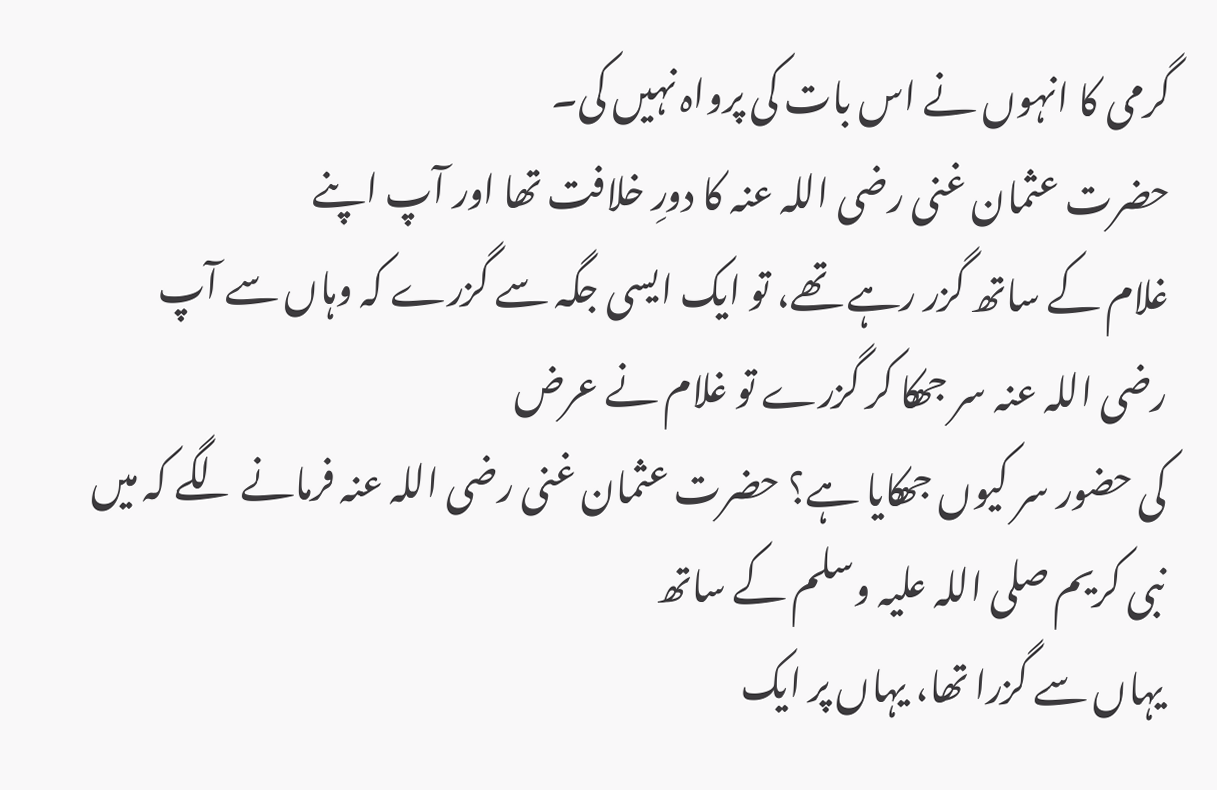گرمی کا انہوں نے اس بات کی پرواہ نہیں کی۔
حضرت عثمان غنی رضی اللہ عنہ کا دورِ خلافت تھا اور آپ اپنے
غلام کے ساتھ گزر رہے تھے، تو ایک ایسی جگہ سے گزرے کہ وہاں سے آپ رضی اللہ عنہ سر جھکا کر گزرے تو غلام نے عرض
کی حضور سر کیوں جھکایا ہے؟ حضرت عثمان غنی رضی اللہ عنہ فرمانے لگے کہ میں نبی کریم صلی اللہ علیہ وسلم کے ساتھ
یہاں سے گزرا تھا، یہاں پر ایک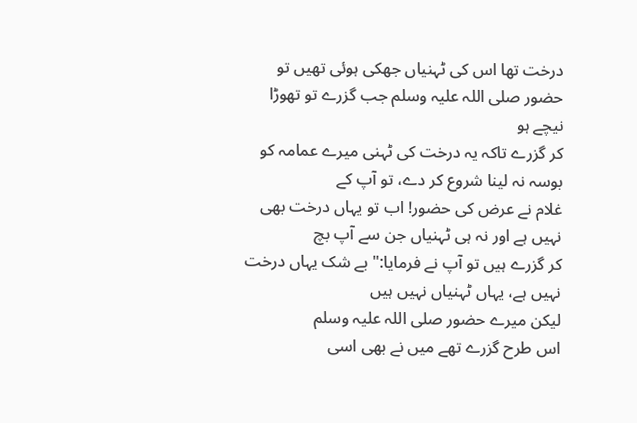درخت تھا اس کی ٹہنیاں جھکی ہوئی تھیں تو حضور صلی اللہ علیہ وسلم جب گزرے تو تھوڑا نیچے ہو
کر گزرے تاکہ یہ درخت کی ٹہنی میرے عمامہ کو بوسہ نہ لینا شروع کر دے، تو آپ کے
غلام نے عرض کی حضور! اب تو یہاں درخت بھی نہیں ہے اور نہ ہی ٹہنیاں جن سے آپ بچ
کر گزرے ہیں تو آپ نے فرمایا:" بے شک یہاں درخت نہیں ہے، یہاں ٹہنیاں نہیں ہیں
لیکن میرے حضور صلی اللہ علیہ وسلم
اس طرح گزرے تھے میں نے بھی اسی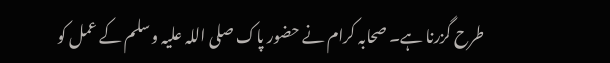طرح گزرنا ہے۔ صحابہ کرام نے حضور پاک صلی اللہ علیہ وسلم کے عمل کو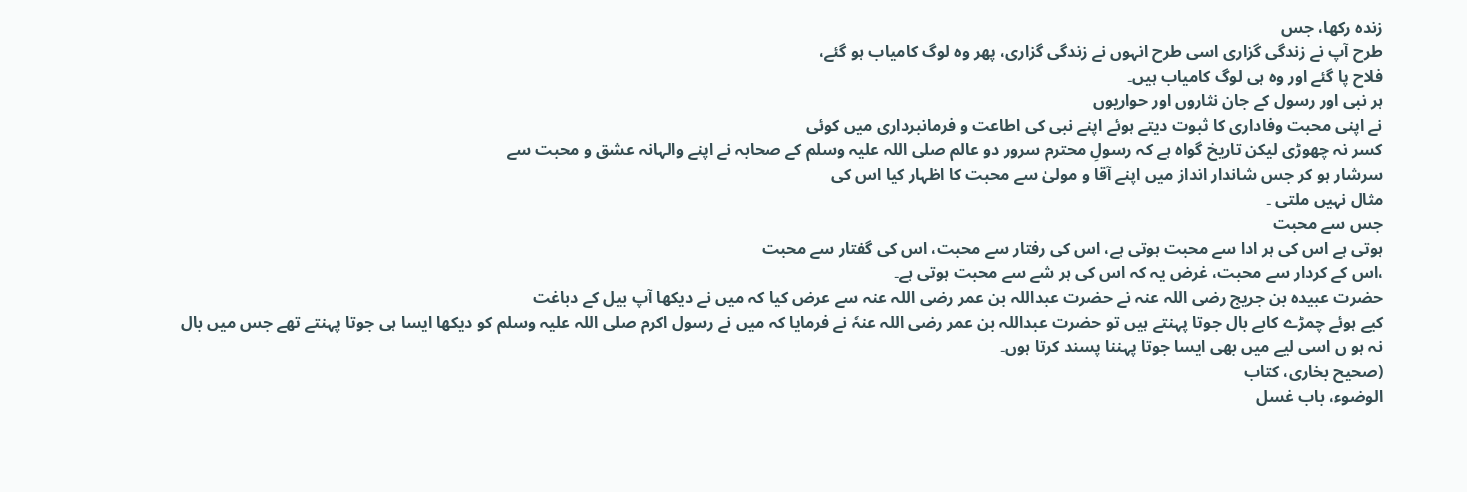زندہ رکھا، جس
طرح آپ نے زندگی گزاری اسی طرح انہوں نے زندگی گزاری، پھر وہ لوگ کامیاب ہو گئے،
فلاح پا گئے اور وہ ہی لوگ کامیاب ہیں۔
ہر نبی اور رسول کے جان نثاروں اور حواریوں
نے اپنی محبت وفاداری کا ثبوت دیتے ہوئے اپنے نبی کی اطاعت و فرمانبرداری میں کوئی
کسر نہ چھوڑی لیکن تاریخ گواہ ہے کہ رسولِ محترم سرور دو عالم صلی اللہ علیہ وسلم کے صحابہ نے اپنے والہانہ عشق و محبت سے
سرشار ہو کر جس شاندار انداز میں اپنے آقا و مولیٰ سے محبت کا اظہار کیا اس کی
مثال نہیں ملتی ۔
جس سے محبت
ہوتی ہے اس کی ہر ادا سے محبت ہوتی ہے، اس کی رفتار سے محبت، اس کی گفتار سے محبت
،اس کے کردار سے محبت، غرض یہ کہ اس کی ہر شے سے محبت ہوتی ہے۔
حضرت عبیدہ بن جریج رضی اللہ عنہ نے حضرت عبداللہ بن عمر رضی اللہ عنہ سے عرض کیا کہ میں نے دیکھا آپ بیل کے دباغت
کیے ہوئے چمڑے کابے بال جوتا پہنتے ہیں تو حضرت عبداللہ بن عمر رضی اللہ عنہٗ نے فرمایا کہ میں نے رسول اکرم صلی اللہ علیہ وسلم کو دیکھا ایسا ہی جوتا پہنتے تھے جس میں بال
نہ ہو ں اسی لیے میں بھی ایسا جوتا پہننا پسند کرتا ہوں۔
(صحیح بخاری، کتاب
الوضوء، باب غسل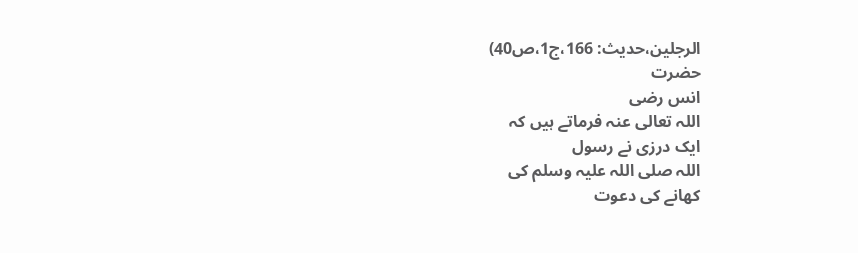الرجلین،حدیث: 166،ج1،ص40)
حضرت
انس رضی
اللہ تعالی عنہ فرماتے ہیں کہ
ایک درزی نے رسول
اللہ صلی اللہ علیہ وسلم کی
کھانے کی دعوت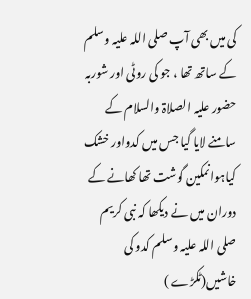کی میں بھی آپ صلی اللہ علیہ وسلم کے ساتھ تھا ، جو کی روٹی اور شوربہ حضور علیہ الصلاۃ والسلام کے سامنے لایا گیا جس میں کدواور خشک
کیاہوانمکین گوشت تھا کھانے کے دوران میں نے دیکھا کہ نبی کریم صلی اللہ علیہ وسلم کدو کی خاشیں(ٹکڑے )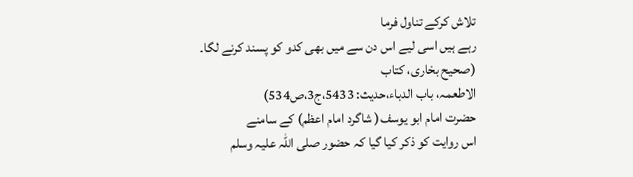تلاش کرکے تناول فرما
رہے ہیں اسی لیے اس دن سے میں بھی کدو کو پسند کرنے لگا۔
(صحیح بخاری، کتاب
الاطعمہ، باب الدباء،حدیث: 5433،ج3،ص534)
حضرت امام ابو یوسف( شاگرد امام اعظم) کے سامنے
اس روایت کو ذکر کیا گیا کہ حضور صلی اللہ علیہ وسلم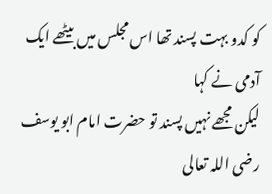کو کدو بہت پسند تھا اس مجلس میں بیٹھے ایک آدمی نے کہا
لیکن مجھے نہیں پسند تو حضرت امام ابو یوسف رضی اللہ تعالی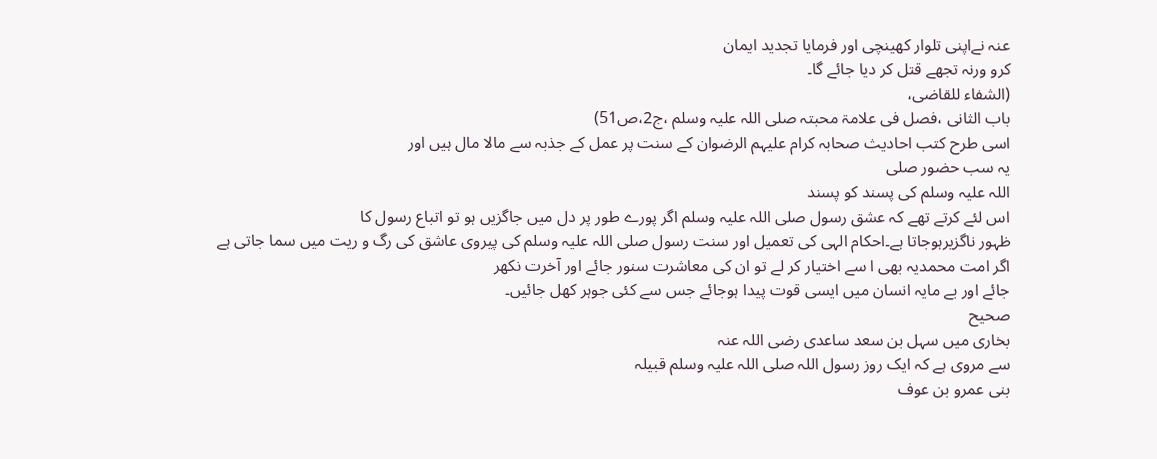عنہ نےاپنی تلوار کھینچی اور فرمایا تجدید ایمان
کرو ورنہ تجھے قتل کر دیا جائے گا۔
(الشفاء للقاضی،
باب الثانی ،فصل فی علامۃ محبتہ صلی اللہ علیہ وسلم ،ج2،ص51)
اسی طرح کتب احادیث صحابہ کرام علیہم الرضوان کے سنت پر عمل کے جذبہ سے مالا مال ہیں اور
یہ سب حضور صلی
اللہ علیہ وسلم کی پسند کو پسند
اس لئے کرتے تھے کہ عشق رسول صلی اللہ علیہ وسلم اگر پورے طور پر دل میں جاگزیں ہو تو اتباع رسول کا
ظہور ناگزیرہوجاتا ہے۔احکام الہی کی تعمیل اور سنت رسول صلی اللہ علیہ وسلم کی پیروی عاشق کی رگ و ریت میں سما جاتی ہے
اگر امت محمدیہ بھی ا سے اختیار کر لے تو ان کی معاشرت سنور جائے اور آخرت نکھر
جائے اور بے مایہ انسان میں ایسی قوت پیدا ہوجائے جس سے کئی جوہر کھل جائیں۔
صحیح
بخاری میں سہل بن سعد ساعدی رضی اللہ عنہ
سے مروی ہے کہ ایک روز رسول اللہ صلی اللہ علیہ وسلم قبیلہ
بنی عمرو بن عوف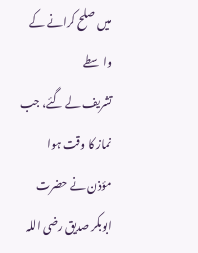میں صلح کرانے کے واسطے
تشریف لے گئے، جب نماز کا وقت ہوا
مؤذن نے حضرت ابوبکر صدیق رضی اللہ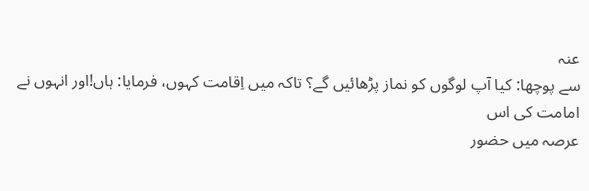عنہ
سے پوچھا: کیا آپ لوگوں کو نماز پڑھائیں گے؟ تاکہ میں اِقامت کہوں، فرمایا: ہاں!اور انہوں نے امامت کی اس
عرصہ میں حضور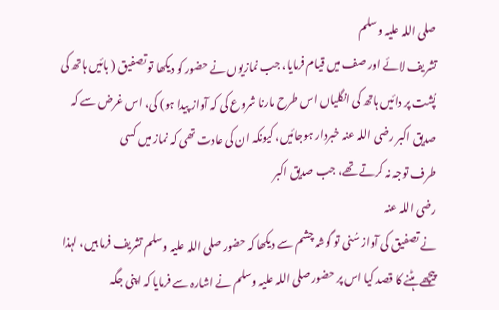صلی اللہ علیہ وسلم
تشریف لائے اور صف میں قیام فرمایا، جب نمازیوں نے حضور کو دیکھا تو تصفیق ( بائیں ہاتھ کی پُشت پر دائیں ہاتھ کی انگلیاں اس طرح مارنا شروع کی کہ آواز پیدا ہو) کی، اس غرض سے کہ صدیق اکبر رضی اللہ عنہ خبردار ہوجائیں، کیونکہ ان کی عادت تھی کہ نماز میں کسی
طرف توجہ نہ کرتے تھے، جب صدیق اکبر
رضی اللہ عنہ
نے تصفیق کی آواز سُنی تو گوشہ چشم سے دیکھا کہ حضور صلی اللہ علیہ وسلم تشریف فرما ہیں، لہذا پیچھے ہٹنے کا قصد کیا اس پر حضور صلی اللہ علیہ وسلم نے اشارہ سے فرمایا کہ اپنی جگہ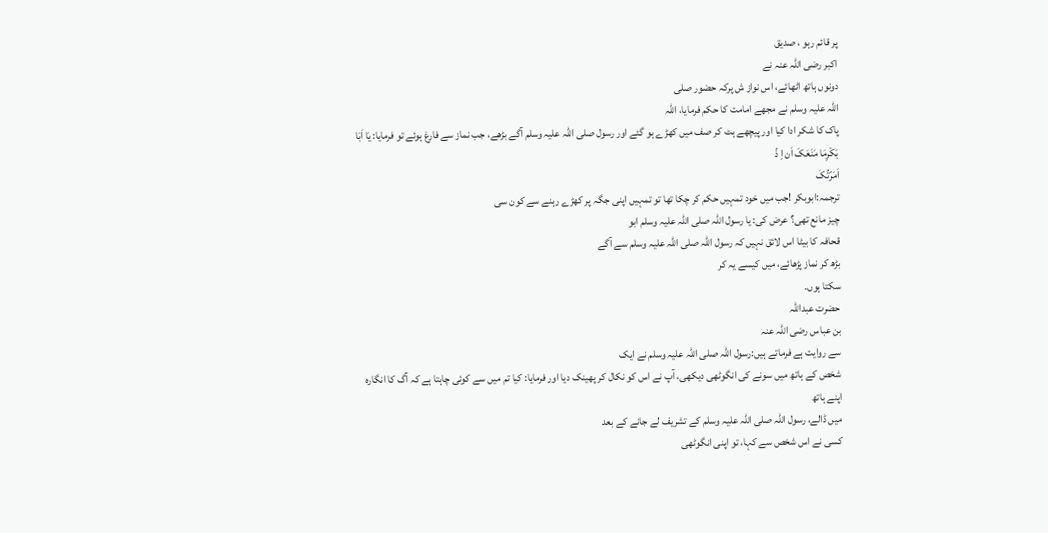پر قائم رہو ، صدیق
اکبر رضی اللہ عنہ نے
دونوں ہاتھ اٹھائے، اس نواز ش پرکہ حضور صلی
اللہ علیہ وسلم نے مجھے امامت کا حکم فرمایا، اللہ
پاک کا شکر ادا کیا اور پیچھے ہٹ کر صف میں کھڑے ہو گئے اور رسول صلی اللہ علیہ وسلم آگے بڑھے، جب نماز سے فارغ ہوئے تو فرمایا: یَا اَبَا بَکْرِمَا مَنَعَکَ اَن اِ ذّ
اَمَرّتُکَ
ترجمہ:ابوبکر !جب میں خود تمہیں حکم کر چکا تھا تو تمہیں اپنی جگہ پر کھڑے رہنے سے کون سی
چیز مانع تھی؟ عرض کی: یا رسول اللہ صلی اللہ علیہ وسلم ابو
قحافہ کا بیٹا اس لائق نہیں کہ رسول اللہ صلی اللہ علیہ وسلم سے آگے
بڑھ کر نماز پڑھائے، میں کیسے یہ کر
سکتا ہوں۔
حضرت عبداللہ
بن عباس رضی اللہ عنہ
سے روایت ہے فرماتے ہیں:رسول اللہ صلی اللہ علیہ وسلم نے ایک
شخص کے ہاتھ میں سونے کی انگوٹھی دیکھی، آپ نے اس کو نکال کر پھینک دیا اور فرمایا: کیا تم میں سے کوئی چاہتا ہے کہ آگ کا انگارہ اپنے ہاتھ
میں ڈالے، رسول اللہ صلی اللہ علیہ وسلم کے تشریف لے جانے کے بعد
کسی نے اس شخص سے کہا، تو اپنی انگوٹھی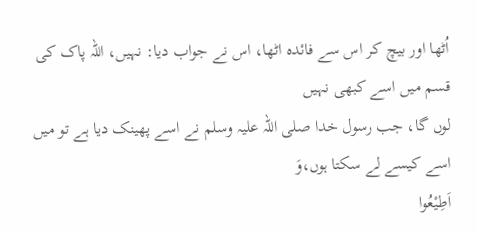اُٹھا اور بیچ کر اس سے فائدہ اٹھا، اس نے جواب دیا: نہیں، اللہ پاک کی قسم میں اسے کبھی نہیں
لوں گا، جب رسول خدا صلی اللہ علیہ وسلم نے اسے پھینک دیا ہے تو میں
اسے کیسے لے سکتا ہوں،وَ
اَطِیْعُوا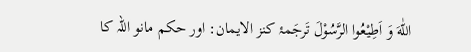اللّٰهَ وَ اَطِیْعُوا الرَّسُوْلَ تَرجَمۂ کنز الایمان: اور حکم مانو اللہ کا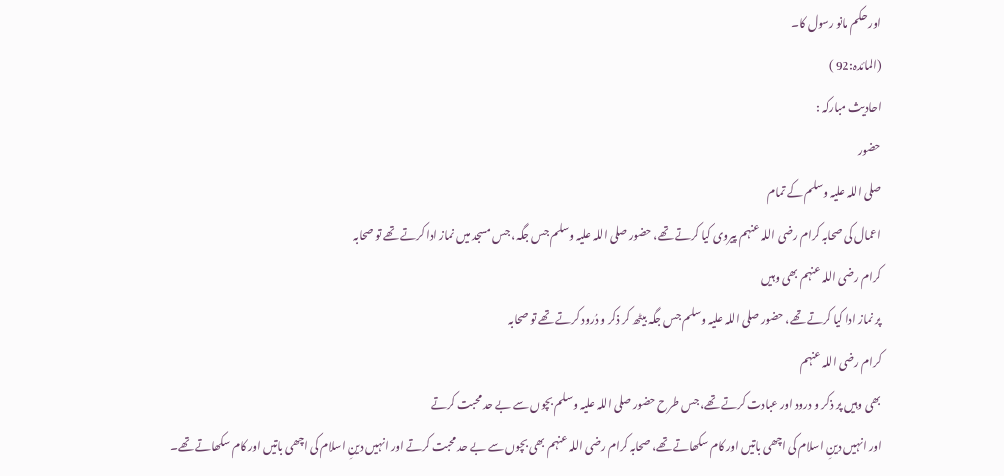اور حکم مانو رسول کا۔
(المائدہ:92 )
احادیث مبارکہ :
حضور
صلی اللہ علیہ وسلم کے تمام
اعمال کی صحابہ کرام رضی اللہ عنہم پیروی کیا کرتے تھے، حضور صلی اللہ علیہ وسلم جس جگہ، جس مسجد میں نماز ادا کرتے تھے تو صحابہ
کرام رضی اللہ عنہم بھی وہیں
پر نماز ادا کیا کرتے تھے، حضور صلی اللہ علیہ وسلم جس جگہ بیٹھ کر ذکر و دُرود کرتے تھے تو صحابہ
کرام رضی اللہ عنہم
بھی وہیں پر ذکر و درود اور عبادت کرتے تھے، جس طرح حضور صلی اللہ علیہ وسلم بچوں سے بے حد محبت کرتے
اور انہیں دینِ اسلام کی اچھی باتیں اور کام سکھاتے تھے، صحابہ کرام رضی اللہ عنہم بھی بچوں سے بے حد محبت کرتے اور انہیں دینِ اسلام کی اچھی باتیں اور کام سکھاتے تھے۔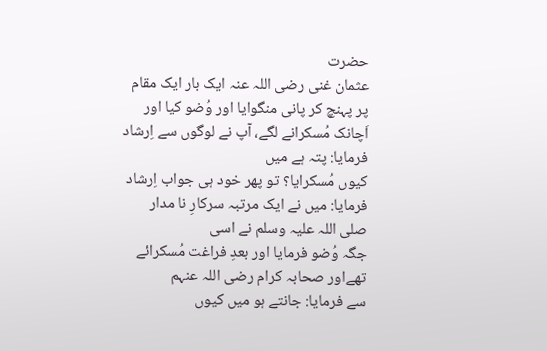حضرت
عثمان غنی رضی اللہ عنہ ایک بار ایک مقام پر پہنچ کر پانی منگوایا اور وُضو کیا اور اَچانک مُسکرانے لگے، آپ نے لوگوں سے اِرشاد فرمایا: پتہ ہے میں
کیوں مُسکرایا؟ تو پھر خود ہی جواب اِرشاد فرمایا: میں نے ایک مرتبہ سرکارِ نا مدار
صلی اللہ علیہ وسلم نے اسی
جگہ وُضو فرمایا اور بعدِ فراغت مُسکرائے تھےاور صحابہ کرام رضی اللہ عنہم
سے فرمایا: جانتے ہو میں کیوں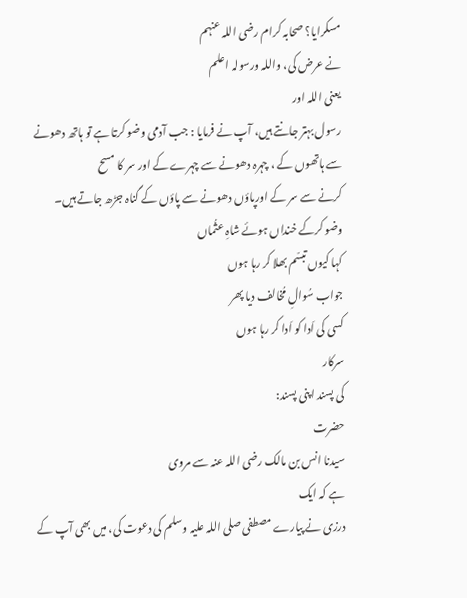مسکرایا؟ صحابہ کرام رضی اللہ عنہم
نے عرض کی، واللہ ورسولہ اعلم
یعنی اللہ اور
رسول بہتر جانتے ہیں، آپ نے فرمایا : جب آدمی وضو کرتا ہے تو ہاتھ دھونے سے ہاتھوں کے ، چہرہ دھونے سے چہرے کے اور سر کا مسح
کرنے سے سر کے اورپاؤں دھونے سے پاؤں کے گناہ جڑھ جاتے ہیں۔
وضو کرکے خنداں ہوئے شاہِ عثُماں
کہا کیوں تبسّم بھلا کر رہا ہوں
جواب سُوالِ مُخالف دیا پھر
کسی کی اَدا کو اَدا کر رہا ہوں
سرکار
کی پسند اپنی پسند:
حضرت
سیدنا انس بن مالک رضی اللہ عنہ سے مروی
ہے کہ ایک
درزی نے پیارے مصطفی صلی اللہ علیہ وسلم کی دعوت کی، میں بھی آپ کے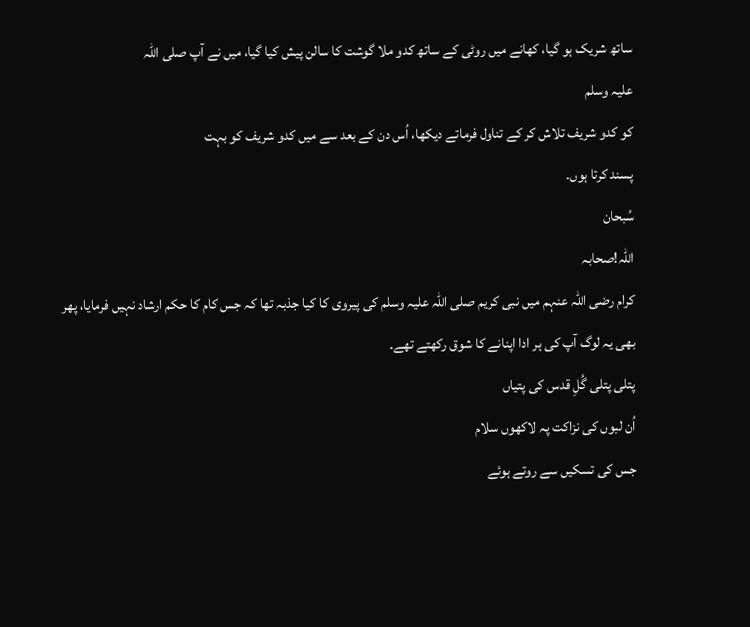ساتھ شریک ہو گیا، کھانے میں روٹی کے ساتھ کدو ملا گوشت کا سالن پیش کیا گیا، میں نے آپ صلی اللہ
علیہ وسلم
کو کدو شریف تلاش کر کے تناول فرماتے دیکھا، اُس دن کے بعد سے میں کدو شریف کو بہت
پسند کرتا ہوں۔
سُبحان
اللہ!صحابہ
کرام رضی اللہ عنہم میں نبی کریم صلی اللہ علیہ وسلم کی پیروی کا کیا جذبہ تھا کہ جس کام کا حکم ارشاد نہیں فرمایا، پھر بھی یہ لوگ آپ کی ہر ادا اپنانے کا شوق رکھتے تھے۔
پتلی پتلی گُلِ قدس کی پتیاں
اُن لبوں کی نزاکت پہ لاکھوں سلام
جس کی تسکیں سے روتے ہوئے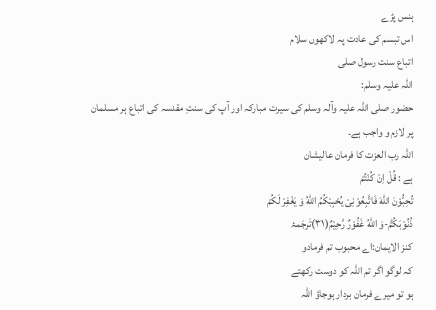ہنس پڑے
اس تبسم کی عادت پہ لاکھوں سلام
اتباع سنت رسول صلی
اللہ علیہ وسلم:
حضور صلی اللہ علیہ وآلہ وسلم کی سیرت مبارکہ اور آپ کی سنتِ مقدسہ کی اتباع ہر مسلمان پر لازم و واجب ہے۔
اللہ رب العزت کا فرمان عالیشان
ہے : قُلْ اِنْ كُنْتُمْ
تُحِبُّوْنَ اللّٰهَ فَاتَّبِعُوْنِیْ یُحْبِبْكُمُ اللّٰهُ وَ یَغْفِرْ لَكُمْ
ذُنُوْبَكُمْؕ-وَ اللّٰهُ غَفُوْرٌ رَّحِیْمٌ(۳۱)تَرجَمۂ
کنز الایمان:اے محبوب تم فرمادو
کہ لوگو اگر تم اللہ کو دوست رکھتے
ہو تو میرے فرمان بردار ہوجاؤ اللہ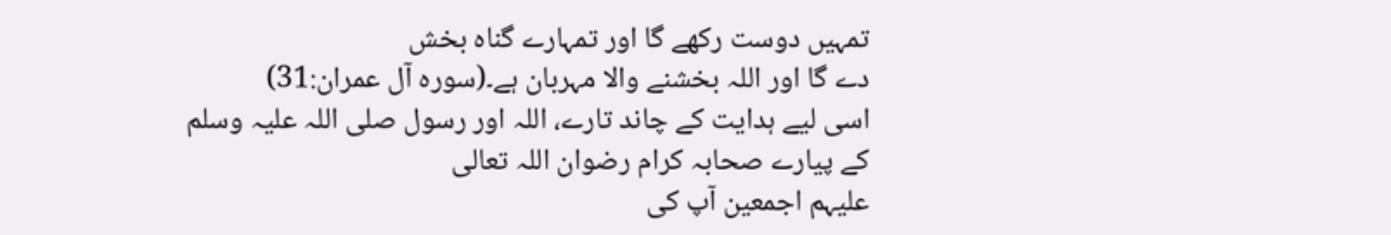تمہیں دوست رکھے گا اور تمہارے گناہ بخش
دے گا اور اللہ بخشنے والا مہربان ہے۔(سورہ آل عمران:31)
اسی لیے ہدایت کے چاند تارے، اللہ اور رسول صلی اللہ علیہ وسلم کے پیارے صحابہ کرام رضوان اللہ تعالی
علیہم اجمعین آپ کی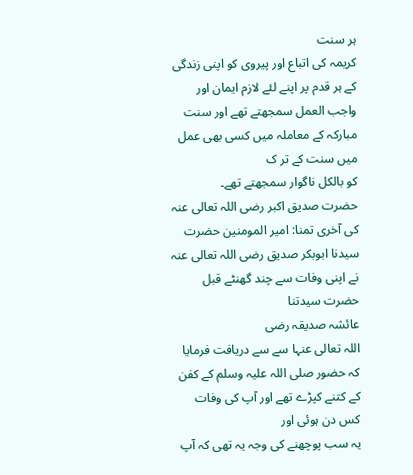ہر سنت
کریمہ کی اتباع اور پیروی کو اپنی زندگی کے ہر قدم پر اپنے لئے لازم ایمان اور
واجب العمل سمجھتے تھے اور سنت مبارکہ کے معاملہ میں کسی بھی عمل میں سنت کے تر ک
کو بالکل ناگوار سمجھتے تھے۔
حضرت صدیق اکبر رضی اللہ تعالی عنہ کی آخری تمنا: امیر المومنین حضرت سیدنا ابوبکر صدیق رضی اللہ تعالی عنہ نے اپنی وفات سے چند گھنٹے قبل حضرت سیدتنا
عائشہ صدیقہ رضی
اللہ تعالی عنہا سے سے دریافت فرمایا کہ حضور صلی اللہ علیہ وسلم کے کفن کے کتنے کپڑے تھے اور آپ کی وفات کس دن ہوئی اور
یہ سب پوچھنے کی وجہ یہ تھی کہ آپ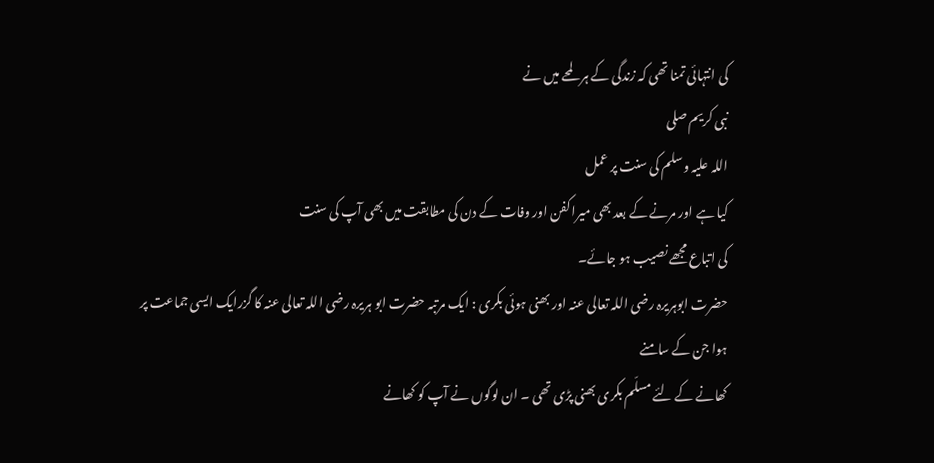کی انتہائی تمنا تھی کہ زندگی کے ہر لمحے میں نے
نبی کریم صلی
اللہ علیہ وسلم کی سنت پر عمل
کیا ہے اور مرنے کے بعد بھی میرا کفن اور وفات کے دن کی مطابقت میں بھی آپ کی سنت
کی اتباع مجھے نصیب ہو جائے۔
حضرت ابوہریرہ رضی اللہ تعالی عنہ اور بھنی ہوئی بکری : ایک مرتبہ حضرت ابو ہریرہ رضی اللہ تعالی عنہ کا گزرایک ایسی جماعت پر ہوا جن کے سامنے
کھانے کے لئے مسلّم بکری بھنی پڑی تھی ۔ ان لوگوں نے آپ کو کھانے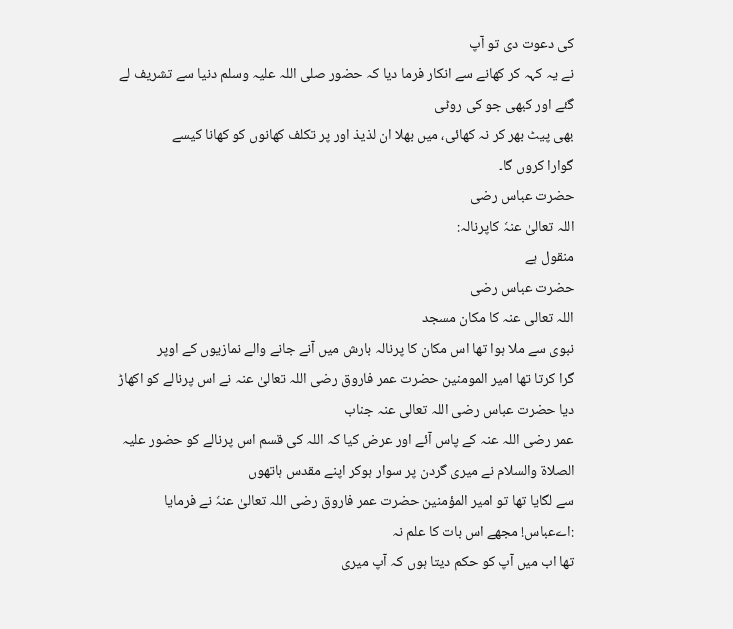کی دعوت دی تو آپ
نے یہ کہہ کر کھانے سے انکار فرما دیا کہ حضور صلی اللہ علیہ وسلم دنیا سے تشریف لے گئے اور کبھی جو کی روٹی
بھی پیٹ بھر کر نہ کھائی، میں بھلا ان لذیذ اور پر تکلف کھانوں کو کھانا کیسے
گوارا کروں گا۔
حضرت عباس رضی
اللہ تعالیٰ عنہٗ کاپرنالہ:
منقول ہے
حضرت عباس رضی
اللہ تعالی عنہ کا مکان مسجد
نبوی سے ملا ہوا تھا اس مکان کا پرنالہ بارش میں آنے جانے والے نمازیوں کے اوپر
گرا کرتا تھا امیر المومنین حضرت عمر فاروق رضی اللہ تعالیٰ عنہ نے اس پرنالے کو اکھاڑ دیا حضرت عباس رضی اللہ تعالی عنہ جناب
عمر رضی اللہ عنہ کے پاس آئے اور عرض کیا کہ اللہ کی قسم اس پرنالے کو حضور علیہ الصلاۃ والسلام نے میری گردن پر سوار ہوکر اپنے مقدس ہاتھوں
سے لگایا تھا تو امیر المؤمنین حضرت عمر فاروق رضی اللہ تعالیٰ عنہٗ نے فرمایا :اےعباس! مجھے اس بات کا علم نہ
تھا اب میں آپ کو حکم دیتا ہوں کہ آپ میری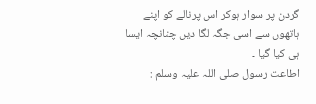گردن پر سوار ہوکر اس پرنالے کو اپنے
ہاتھوں سے اسی جگہ لگا دیں چنانچہ ایسا ہی کیا گیا ۔
اطاعت رسول صلی اللہ علیہ وسلم :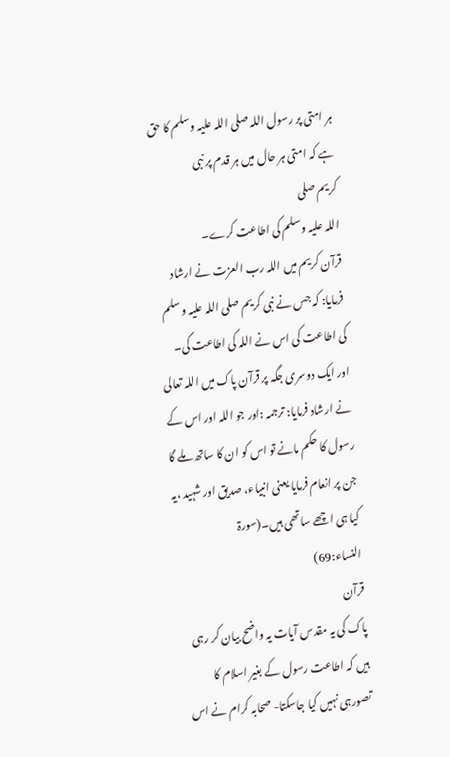ہر امتی پر رسول اللہ صلی اللہ علیہ وسلم کا حق ہے کہ امتی ہر حال میں ہر قدم پر نبی
کریم صلی
اللہ علیہ وسلم کی اطاعت کرے۔
قرآن کریم میں اللہ رب العزت نے ارشاد فرمایا: کہ جس نے نبی کریم صلی اللہ علیہ وسلم کی اطاعت کی اس نے اللہ کی اطاعت کی۔
اور ایک دوسری جگہ پر قرآن پاک میں اللہ تعالی نے ارشاد فرمایا: ترجمہ :اور جو اللہ اور اس کے رسول کا حکم مانے تو اس کو ان کا ساتھ ملے گا
جن پر انعام فرمایا یعنی انبیاء، صدیق اور شہید ،یہ کیا ہی اچھے ساتھی ہیں۔(سورۃ
النساء:69)
قرآن
پاک کی یہ مقدس آیات یہ واضح بیان کر رہی ہیں کہ اطاعت رسول کے بغیر اسلام کا
تصورہی نہیں کیا جاسکتا- صحابہ کرام نے اس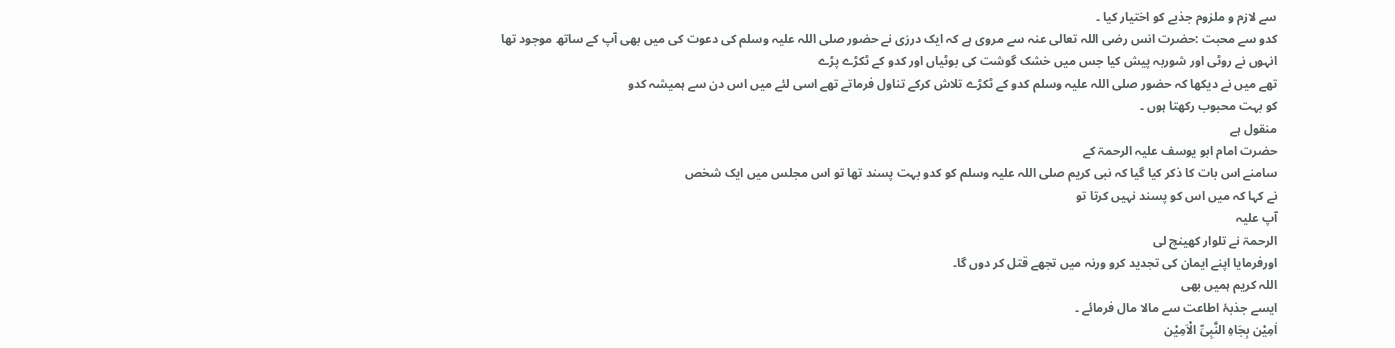سے لازم و ملزوم جذبے کو اختیار کیا ۔
کدو سے محبت :حضرت انس رضی اللہ تعالی عنہ سے مروی ہے کہ ایک درزی نے حضور صلی اللہ علیہ وسلم کی دعوت کی میں بھی آپ کے ساتھ موجود تھا
انہوں نے روٹی اور شوربہ پیش کیا جس میں خشک گوشت کی بوٹیاں اور کدو کے ٹکڑے پڑے
تھے میں نے دیکھا کہ حضور صلی اللہ علیہ وسلم کدو کے ٹکڑے تلاش کرکے تناول فرماتے تھے اسی لئے میں اس دن سے ہمیشہ کدو
کو بہت محبوب رکھتا ہوں ۔
منقول ہے
حضرت امام ابو یوسف علیہ الرحمۃ کے
سامنے اس بات کا ذکر کیا گیا کہ نبی کریم صلی اللہ علیہ وسلم کو کدو بہت پسند تھا تو اس مجلس میں ایک شخص
نے کہا کہ میں اس کو پسند نہیں کرتا تو
آپ علیہ
الرحمۃ نے تلوار کھینچ لی
اورفرمایا اپنے ایمان کی تجدید کرو ورنہ میں تجھے قتل کر دوں گا۔
اللہ کریم ہمیں بھی
ایسے جذبۂ اطاعت سے مالا مال فرمائے ۔
اٰمِیْن بِجَاہِ النَّبِیِّ الْاَمِیْن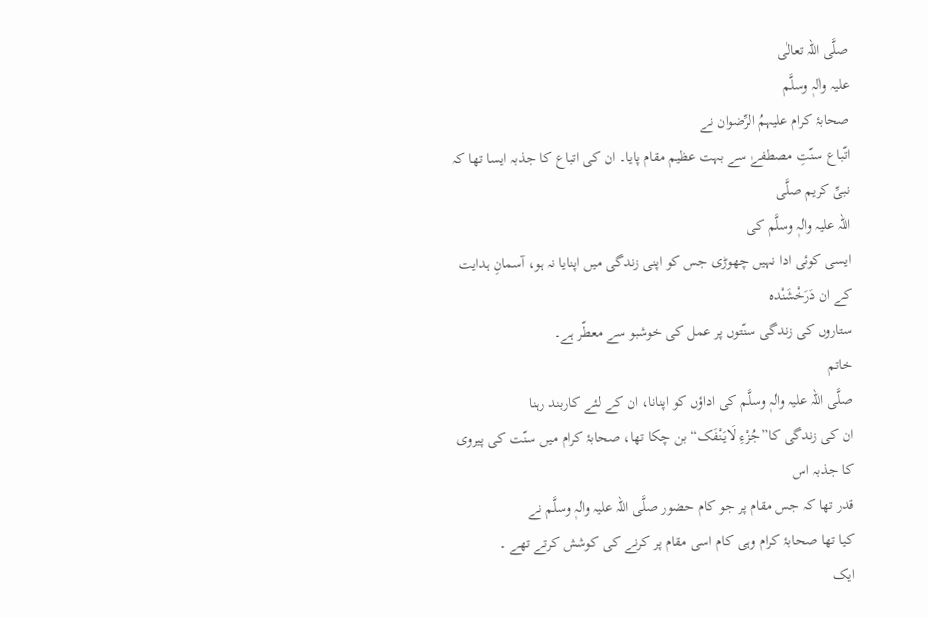صلَّی اللہ تعالٰی
علیہ واٰلہٖ وسلَّم
صحابۂ کرام علیہمُ الرِّضوان نے
اتّباع سنّتِ مصطفےٰ سے بہت عظیم مقام پایا۔ ان کی اتباع کا جذبہ ایسا تھا کہ
نبیِّ کریم صلَّی
اللہ علیہ واٰلہٖ وسلَّم کی
ایسی کوئی ادا نہیں چھوڑی جس کو اپنی زندگی میں اپنایا نہ ہو، آسمانِ ہدایت کے ان دَرَخْشَنْدہ
ستاروں کی زندگی سنّتوں پر عمل کی خوشبو سے معطّر ہے۔
خاتم
صلَّی اللہ علیہ واٰلہٖ وسلَّم کی اداؤں کو اپنانا، ان کے لئے کاربند رہنا
ان کی زندگی کا”جُزْءِ لَایَنْفَک“ بن چکا تھا، صحابۂ کرام میں سنّت کی پیروی کا جذبہ اس
قدر تھا کہ جس مقام پر جو کام حضور صلَّی اللہ علیہ واٰلہٖ وسلَّم نے
کیا تھا صحابۂ کرام وہی کام اسی مقام پر کرنے کی کوشش کرتے تھے ۔
ایک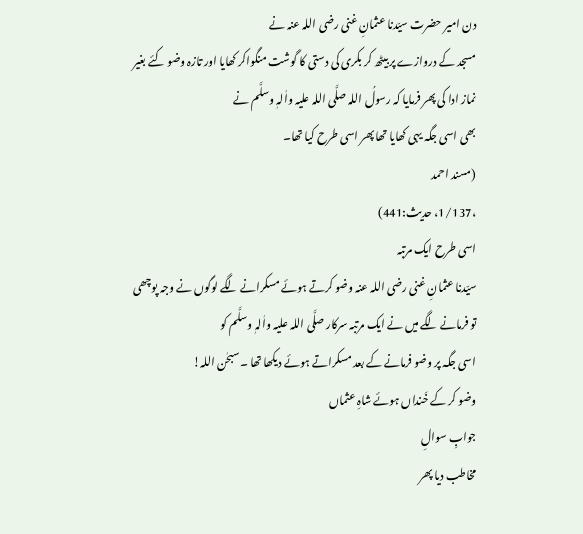دن امیر حضرت سیّدنا عثمانِ غنی رضی اللہ عنہ نے
مسجد کے دروازے پر بیٹھ کر بکری کی دستی کا گوشت منگواکر کھایا اور تازہ وضو کئے بغیر
نماز ادا کی پھر فرمایا کہ رسولُ اللہ صلَّی اللہ علیہ واٰلہٖ وسلَّم نے
بھی اسی جگہ یہی کھایا تھا پھر اسی طرح کیا تھا۔
(مسند احمد
،1/137، حدیث:441)
اسی طرح ایک مرتبہ
سیّدنا عثمانِ غنی رضی اللہ عنہ وضو کرتے ہوئے مسکرانے لگے لوگوں نے وجہ پوچھی
تو فرمانے لگے میں نے ایک مرتبہ سرکار صلَّی اللہ علیہ واٰلہٖ وسلَّم کو
اسی جگہ پر وضو فرمانے کے بعد مسکراتے ہوئے دیکھا تھا ۔سبحٰن اللہ!
وضو کر کے خَنداں ہوئے شاہِ عثماں
جوابِ سوالِ
مخاطب دیا پھر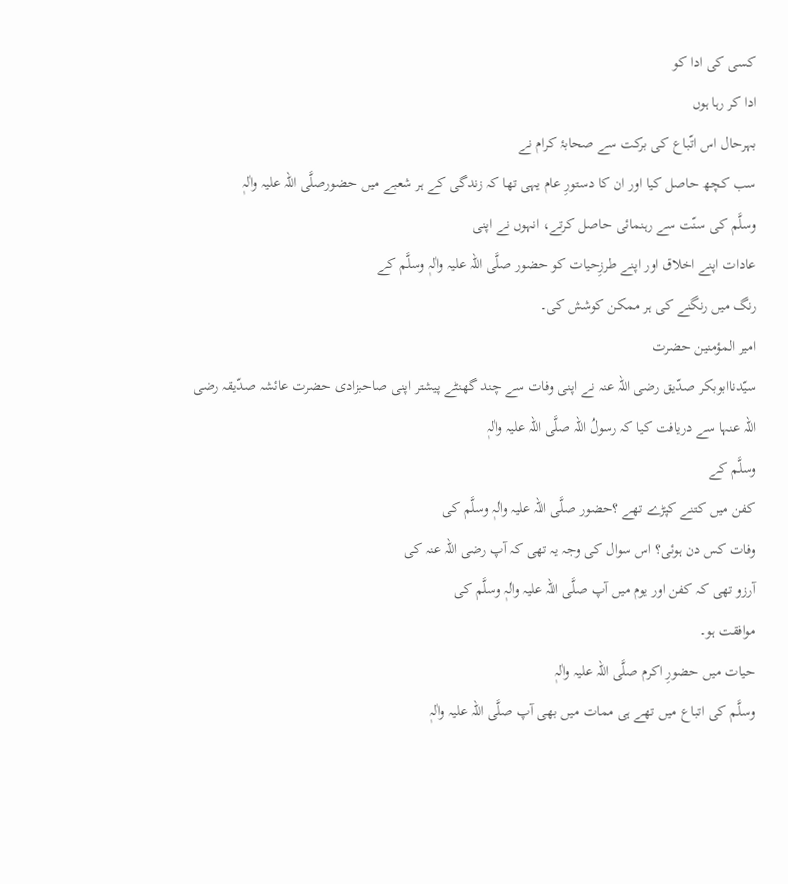کسی کی ادا کو
ادا کر رہا ہوں
بہرحال اس اتّباع کی برکت سے صحابۂ کرام نے
سب کچھ حاصل کیا اور ان کا دستورِ عام یہی تھا کہ زندگی کے ہر شعبے میں حضورصلَّی اللہ علیہ واٰلہٖ
وسلَّم کی سنّت سے رہنمائی حاصل کرتے، انہوں نے اپنی
عادات اپنے اخلاق اور اپنے طرزِحیات کو حضور صلَّی اللہ علیہ واٰلہٖ وسلَّم کے
رنگ میں رنگنے کی ہر ممکن کوشش کی۔
امیر المؤمنین حضرت
سیّدناابوبکر صدّیق رضی اللہ عنہ نے اپنی وفات سے چند گھنٹے پیشتر اپنی صاحبزادی حضرت عائشہ صدّیقہ رضی
اللہ عنہا سے دریافت کیا کہ رسولُ اللہ صلَّی اللہ علیہ واٰلہٖ
وسلَّم کے
کفن میں کتنے کپڑے تھے ؟حضور صلَّی اللہ علیہ واٰلہٖ وسلَّم کی
وفات کس دن ہوئی؟ اس سوال کی وجہ یہ تھی کہ آپ رضی اللہ عنہ کی
آرزو تھی کہ کفن اور یوم میں آپ صلَّی اللہ علیہ واٰلہٖ وسلَّم کی
موافقت ہو۔
حیات میں حضورِ اکرم صلَّی اللہ علیہ واٰلہٖ
وسلَّم کی اتباع میں تھے ہی ممات میں بھی آپ صلَّی اللہ علیہ واٰلہٖ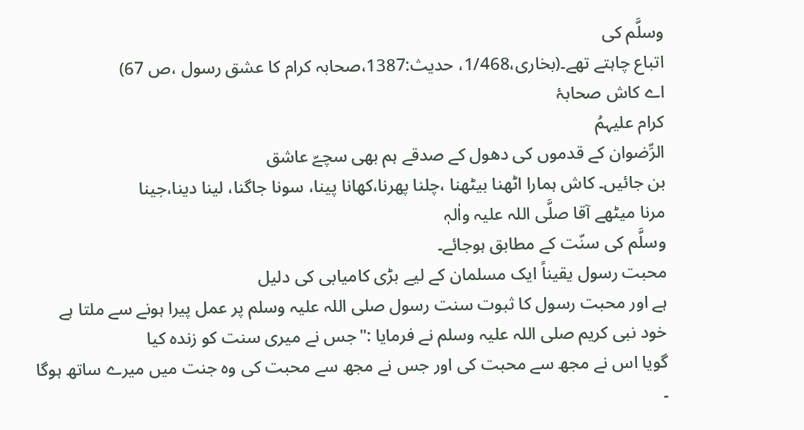وسلَّم کی
اتباع چاہتے تھے۔(بخاری،1/468، حدیث:1387،صحابہ کرام کا عشق رسول ،ص 67)
اے کاش صحابۂ
کرام علیہمُ
الرِّضوان کے قدموں کی دھول کے صدقے ہم بھی سچےّ عاشق
بن جائیں۔ کاش ہمارا اٹھنا بیٹھنا ،چلنا پھرنا،کھانا پینا، سونا جاگنا، لینا دینا،جینا
مرنا میٹھے آقا صلَّی اللہ علیہ واٰلہٖ
وسلَّم کی سنّت کے مطابق ہوجائے۔
محبت رسول یقیناً ایک مسلمان کے لیے بڑی کامیابی کی دلیل
ہے اور محبت رسول کا ثبوت سنت رسول صلی اللہ علیہ وسلم پر عمل پیرا ہونے سے ملتا ہے خود نبی کریم صلی اللہ علیہ وسلم نے فرمایا :"جس نے میری سنت کو زندہ کیا
گویا اس نے مجھ سے محبت کی اور جس نے مجھ سے محبت کی وہ جنت میں میرے ساتھ ہوگا ۔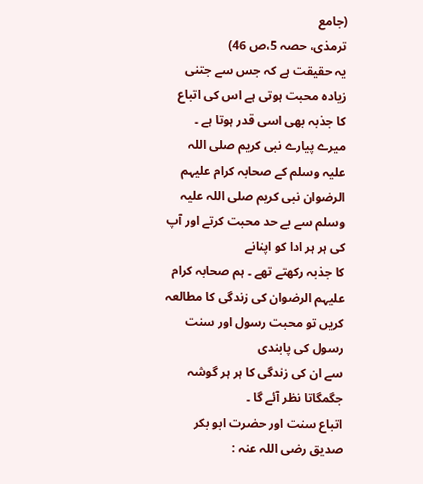(جامع
ترمذی، حصہ 5،ص 46)
یہ حقیقت ہے کہ جس سے جتنی زیادہ محبت ہوتی ہے اس کی اتباع
کا جذبہ بھی اسی قدر ہوتا ہے ۔ میرے پیارے نبی کریم صلی اللہ علیہ وسلم کے صحابہ کرام علیہم الرضوان نبی کریم صلی اللہ علیہ وسلم سے بے حد محبت کرتے اور آپ کی ہر ہر ادا کو اپنانے
کا جذبہ رکھتے تھے ۔ ہم صحابہ کرام علیہم الرضوان کی زندگی کا مطالعہ کریں تو محبت رسول اور سنت رسول کی پابندی
سے ان کی زندگی کا ہر ہر گوشہ جگمگاتا نظر آئے گا ۔
اتباع سنت اور حضرت ابو بکر صدیق رضی اللہ عنہ :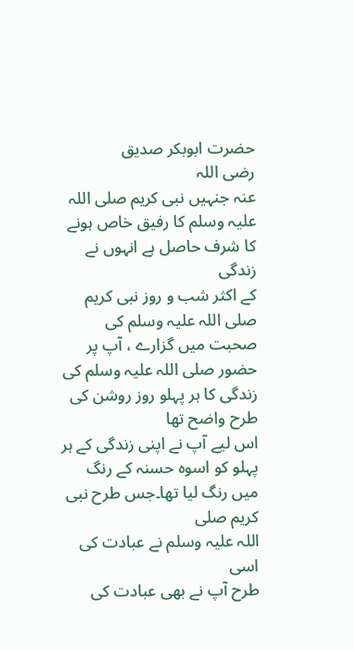حضرت ابوبکر صدیق
رضی اللہ
عنہ جنہیں نبی کریم صلی اللہ علیہ وسلم کا رفیق خاص ہونے کا شرف حاصل ہے انہوں نے زندگی
کے اکثر شب و روز نبی کریم صلی اللہ علیہ وسلم کی صحبت میں گزارے ، آپ پر حضور صلی اللہ علیہ وسلم کی زندگی کا ہر پہلو روز روشن کی طرح واضح تھا
اس لیے آپ نے اپنی زندگی کے ہر پہلو کو اسوہ حسنہ کے رنگ میں رنگ لیا تھا۔جس طرح نبی
کریم صلی
اللہ علیہ وسلم نے عبادت کی اسی
طرح آپ نے بھی عبادت کی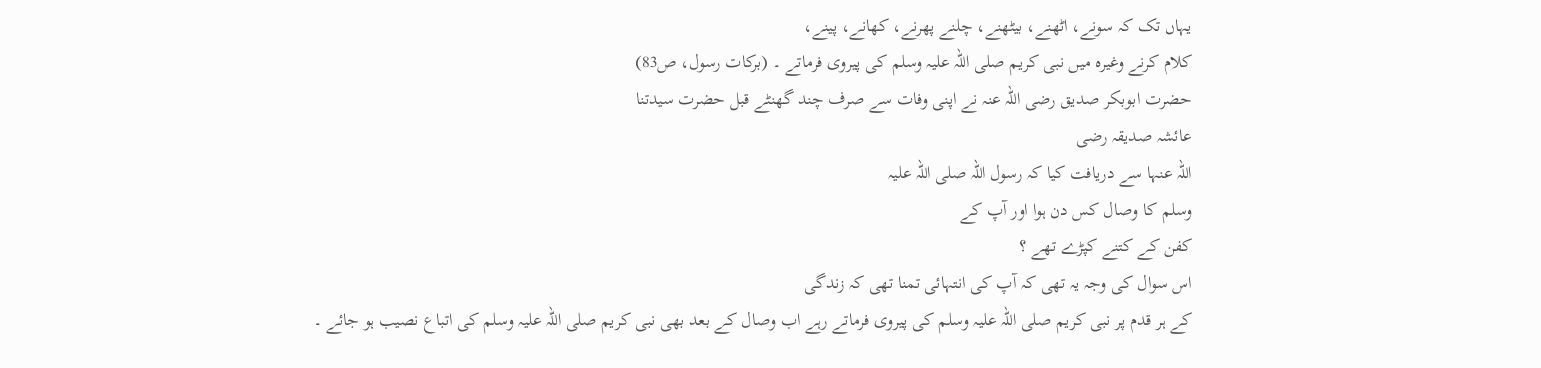یہاں تک کہ سونے، اٹھنے، بیٹھنے، چلنے پھرنے، کھانے، پینے،
کلام کرنے وغیرہ میں نبی کریم صلی اللہ علیہ وسلم کی پیروی فرماتے ۔ (برکات رسول، ص83)
حضرت ابوبکر صدیق رضی اللہ عنہ نے اپنی وفات سے صرف چند گھنٹے قبل حضرت سیدتنا
عائشہ صدیقہ رضی
اللہ عنہا سے دریافت کیا کہ رسول اللہ صلی اللہ علیہ
وسلم کا وصال کس دن ہوا اور آپ کے
کفن کے کتنے کپڑے تھے ؟
اس سوال کی وجہ یہ تھی کہ آپ کی انتہائی تمنا تھی کہ زندگی
کے ہر قدم پر نبی کریم صلی اللہ علیہ وسلم کی پیروی فرماتے رہے اب وصال کے بعد بھی نبی کریم صلی اللہ علیہ وسلم کی اتباع نصیب ہو جائے ۔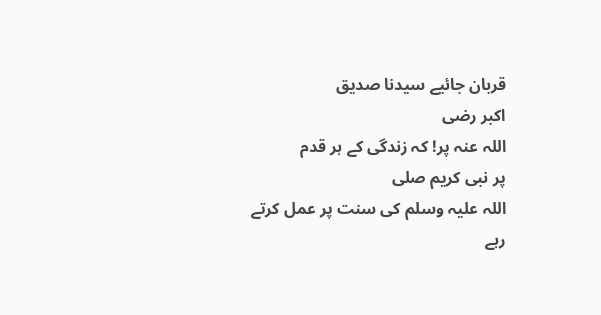قربان جائیے سیدنا صدیق
اکبر رضی
اللہ عنہ پر! کہ زندگی کے ہر قدم
پر نبی کریم صلی
اللہ علیہ وسلم کی سنت پر عمل کرتے
رہے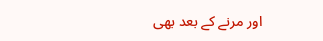اور مرنے کے بعد بھی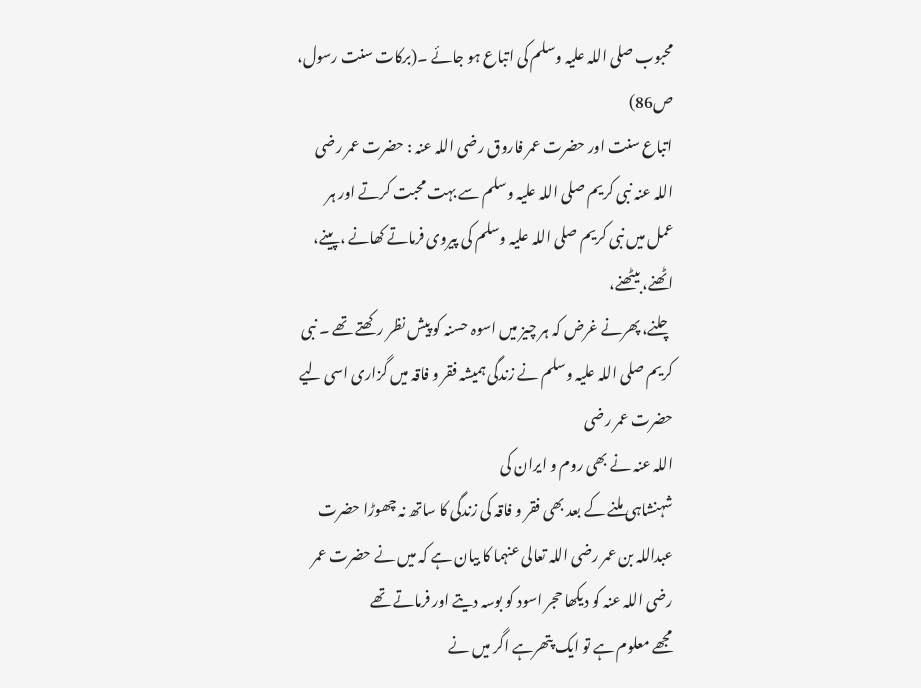محبوب صلی اللہ علیہ وسلم کی اتباع ہو جائے ۔(برکات سنت رسول، ص86)
اتباع سنت اور حضرت عمر فاروق رضی اللہ عنہ : حضرت عمر رضی اللہ عنہ نبی کریم صلی اللہ علیہ وسلم سے بہت محبت کرتے اور ہر عمل میں نبی کریم صلی اللہ علیہ وسلم کی پیروی فرماتے کھانے ،پینے، اٹھنے، بیٹھنے،
چلنے، پھرنے غرض کہ ہر چیز میں اسوہ حسنہ کو پیش نظر رکھتے تھے ۔ نبی کریم صلی اللہ علیہ وسلم نے زندگی ہمیشہ فقر و فاقہ میں گزاری اسی لیے
حضرت عمر رضی
اللہ عنہ نے بھی روم و ایران کی
شہنشاہی ملنے کے بعد بھی فقر و فاقہ کی زندگی کا ساتھ نہ چھوڑا حضرت عبداللہ بن عمر رضی اللہ تعالی عنہما کا بیان ہے کہ میں نے حضرت عمر رضی اللہ عنہ کو دیکھا حجر اسود کو بوسہ دیتے اور فرماتے تھے
مجھے معلوم ہے تو ایک پتھرہے اگر میں نے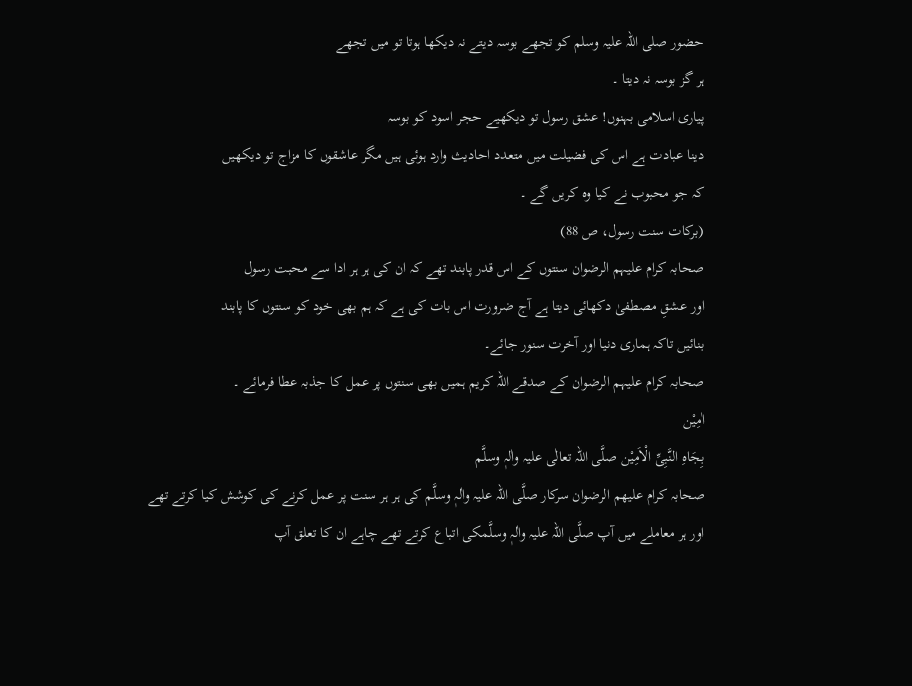حضور صلی اللہ علیہ وسلم کو تجھے بوسہ دیتے نہ دیکھا ہوتا تو میں تجھے
ہر گز بوسہ نہ دیتا ۔
پیاری اسلامی بہنوں! عشق رسول تو دیکھیے حجر اسود کو بوسہ
دینا عبادت ہے اس کی فضیلت میں متعدد احادیث وارد ہوئی ہیں مگر عاشقوں کا مزاج تو دیکھیں
کہ جو محبوب نے کیا وہ کریں گے ۔
(برکات سنت رسول، ص 88)
صحابہ کرام علیہم الرضوان سنتوں کے اس قدر پابند تھے کہ ان کی ہر ہر ادا سے محبت رسول
اور عشقِ مصطفیٰ دکھائی دیتا ہے آج ضرورت اس بات کی ہے کہ ہم بھی خود کو سنتوں کا پابند
بنائیں تاکہ ہماری دنیا اور آخرت سنور جائے۔
صحابہ کرام علیہم الرضوان کے صدقے اللہ کریم ہمیں بھی سنتوں پر عمل کا جذبہ عطا فرمائے ۔
اٰمِیْن
بِجَاہِ النَّبِیِّ الْاَمِیْن صلَّی اللہ تعالٰی علیہ واٰلہٖ وسلَّم
صحابہ کرام علیھم الرضوان سرکار صلَّی اللہ علیہ واٰلہٖ وسلَّم کی ہر ہر سنت پر عمل کرنے کی کوشش کیا کرتے تھے
اور ہر معاملے میں آپ صلَّی اللہ علیہ واٰلہٖ وسلَّمکی اتباع کرتے تھے چاہے ان کا تعلق آپ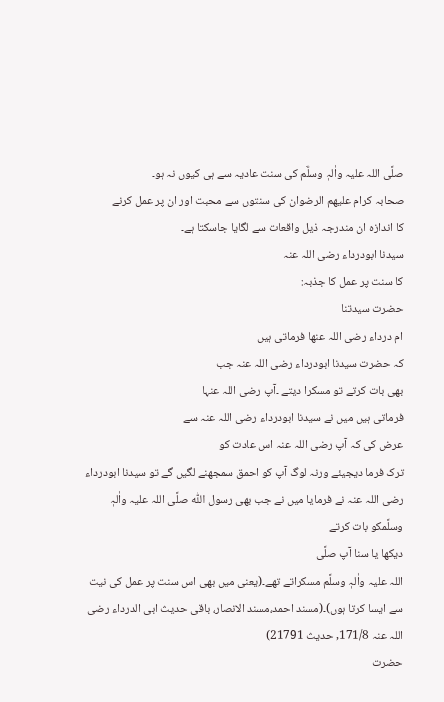صلَّی اللہ علیہ واٰلہٖ وسلَّم کی سنت عادیہ سے ہی کیوں نہ ہو۔
صحابہ کرام علیھم الرضوان کی سنتوں سے محبت اور ان پر عمل کرنے
کا اندازہ ان مندرجہ ذیل واقعات سے لگایا جاسکتا ہے۔
سیدنا ابودرداء رضی اللہ عنہ
کا سنت پر عمل کا جذبہ:
حضرت سیدتنا
ام درداء رضی اللہ عنھا فرماتی ہیں
کہ حضرت سیدنا ابودرداء رضی اللہ عنہ جب
بھی بات کرتے تو مسکرا دیتے ۔آپ رضی اللہ عنہا
فرماتی ہیں میں نے سیدنا ابودرداء رضی اللہ عنہ سے
عرض کی کہ آپ رضی اللہ عنہ اس عادت کو
ترک فرما دیجیئے ورنہ لوگ آپ کو احمق سمجھنے لگیں گے تو سیدنا ابودرداء رضی اللہ عنہ نے فرمایا میں نے جب بھی رسول اللّٰہ صلَّی اللہ علیہ واٰلہٖ وسلَّمکو بات کرتے
دیکھا یا سنا آپ صلَّی
اللہ علیہ واٰلہٖ وسلَّم مسکراتے تھے۔(یعنی میں بھی اس سنت پر عمل کی نیت
سے ایسا کرتا ہوں)۔(مسند احمد،مسند الانصار، باقی حدیث ابی الدرداء رضی اللہ عنہ 171/8, حدیث 21791)
حضرت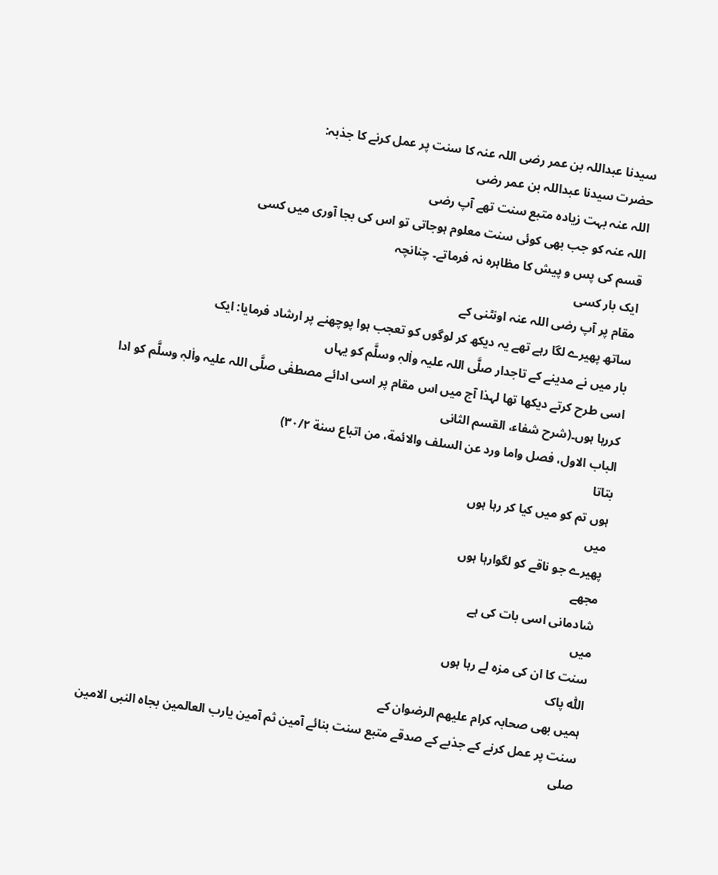سیدنا عبداللہ بن عمر رضی اللہ عنہ کا سنت پر عمل کرنے کا جذبہ:
حضرت سیدنا عبداللہ بن عمر رضی
اللہ عنہ بہت زیادہ متبع سنت تھے آپ رضی
اللہ عنہ کو جب بھی کوئی سنت معلوم ہوجاتی تو اس کی بجا آوری میں کسی
قسم کی پس و پیش کا مظاہرہ نہ فرماتے۔ چنانچہ
ایک بار کسی
مقام پر آپ رضی اللہ عنہ اونٹنی کے
ساتھ پھیرے لگا رہے تھے یہ دیکھ کر لوگوں کو تعجب ہوا پوچھنے پر ارشاد فرمایا: ایک
بار میں نے مدینے کے تاجدار صلَّی اللہ علیہ واٰلہٖ وسلَّم کو یہاں
اسی طرح کرتے دیکھا تھا لہذا آج میں اس مقام پر اسی ادائے مصطفٰی صلَّی اللہ علیہ واٰلہٖ وسلَّم کو ادا کررہا ہوں۔(شرح شفاء، القسم الثانی
الباب الاول، فصل واما ورد عن السلف والائمة، من اتباع سنة ٣٠/٢)
بتاتا
ہوں تم کو میں کیا کر رہا ہوں
میں
پھیرے جو ناقے کو لگوارہا ہوں
مجھے
شادمانی اسی بات کی ہے
میں
سنت کا ان کی مزہ لے رہا ہوں
اللّٰہ پاک
ہمیں بھی صحابہ کرام علیھم الرضوان کے
سنت پر عمل کرنے کے جذبے کے صدقے متبع سنت بنائے آمین ثم آمین یارب العالمین بجاہ النبی الامین صلی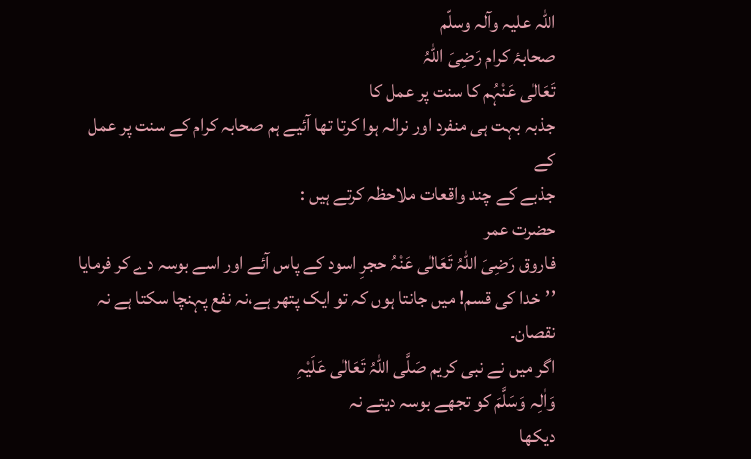اللہ علیہ وآلہ وسلّم
صحابۂ کرام رَضِیَ اللہُ
تَعَالٰی عَنْہُم کا سنت پر عمل کا
جذبہ بہت ہی منفرد اور نرالہ ہوا کرتا تھا آئیے ہم صحابہ کرام کے سنت پر عمل کے
جذبے کے چند واقعات ملاحظہ کرتے ہیں :
حضرت عمر
فاروق رَضِیَ اللہُ تَعَالٰی عَنْہُ حجرِ اسود کے پاس آئے اور اسے بوسہ دے کر فرمایا
’’خدا کی قسم! میں جانتا ہوں کہ تو ایک پتھر ہے،نہ نفع پہنچا سکتا ہے نہ نقصان۔
اگر میں نے نبی کریم صَلَّی اللہُ تَعَالٰی عَلَیْہِ
وَاٰلِہ وَسَلَّمَ کو تجھے بوسہ دیتے نہ
دیکھا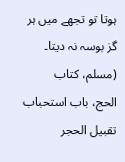ہوتا تو تجھے میں ہر گز بوسہ نہ دیتا۔
(مسلم، کتاب
الحج، باب استحباب تقبیل الحجر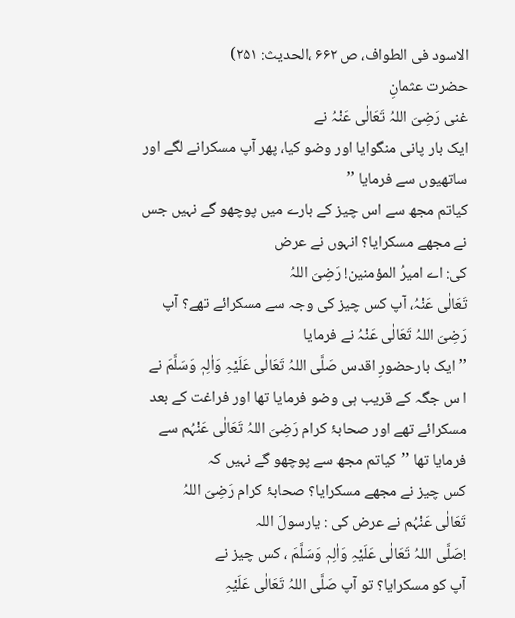الاسود فی الطواف، ص ۶۶۲ ،الحدیث: ۲۵۱)
حضرت عثمانِ
غنی رَضِیَ اللہُ تَعَالٰی عَنْہُ نے
ایک بار پانی منگوایا اور وضو کیا، پھر آپ مسکرانے لگے اور ساتھیوں سے فرمایا ’’
کیاتم مجھ سے اس چیز کے بارے میں پوچھو گے نہیں جس نے مجھے مسکرایا؟ انہوں نے عرض
کی: اے امیرُ المؤمنین! رَضِیَ اللہُ
تَعَالٰی عَنْہُ، آپ کس چیز کی وجہ سے مسکرائے تھے؟ آپ رَضِیَ اللہُ تَعَالٰی عَنْہُ نے فرمایا
’’ایک بارحضورِ اقدس صَلَّی اللہُ تَعَالٰی عَلَیْہِ وَاٰلِہٖ وَسَلَّمَ نے
ا س جگہ کے قریب ہی وضو فرمایا تھا اور فراغت کے بعد مسکرائے تھے اور صحابۂ کرام رَضِیَ اللہُ تَعَالٰی عَنْہُم سے فرمایا تھا ’’کیاتم مجھ سے پوچھو گے نہیں کہ
کس چیز نے مجھے مسکرایا؟ صحابۂ کرام رَضِیَ اللہُ
تَعَالٰی عَنْہُم نے عرض کی : یارسولَ اللہ
!صَلَّی اللہُ تَعَالٰی عَلَیْہِ وَاٰلِہٖ وَسَلَّمَ ، کس چیز نے
آپ کو مسکرایا؟ تو آپ صَلَّی اللہُ تَعَالٰی عَلَیْہِ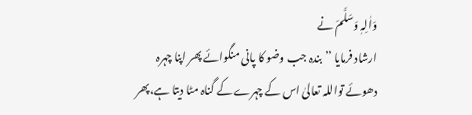وَاٰلِہٖ وَسَلَّمَ نے
ارشاد فرمایا ’’بندہ جب وضو کا پانی منگوائے پھر اپنا چہرہ دھوئے تواللہ تعالیٰ اس کے چہرے کے گناہ مٹا دیتا ہے،پھر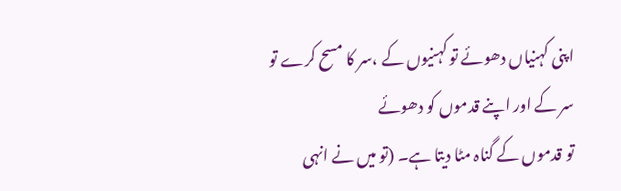اپنی کہنیاں دھوئے تو کہنیوں کے ،سر کا مسح کرے تو سر کے اور اپنے قدموں کو دھوئے
تو قدموں کے گناہ مٹا دیتا ہے۔ (تو میں نے انہی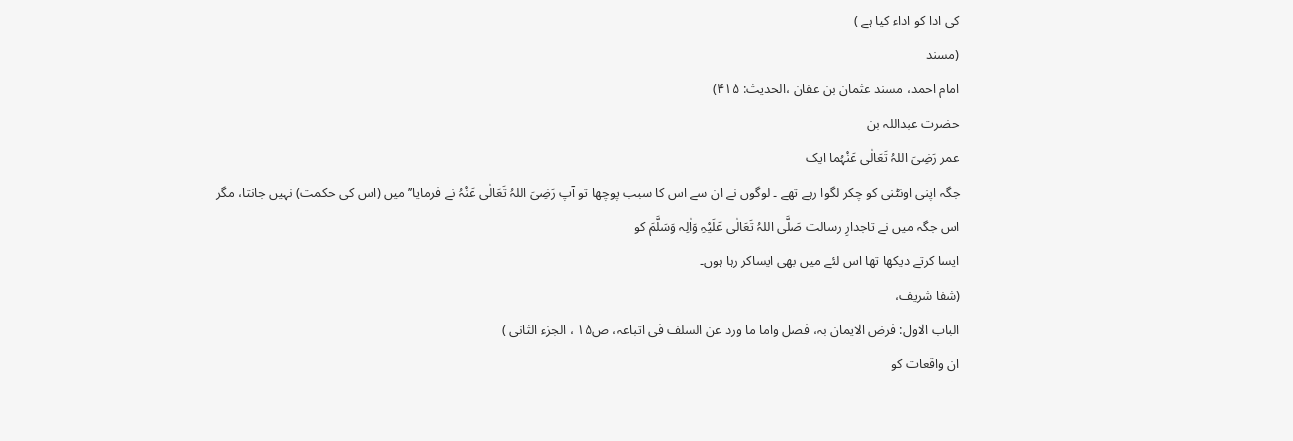کی ادا کو اداء کیا ہے )
(مسند
امام احمد، مسند عثمان بن عفان ،الحدیث: ۴۱۵)
حضرت عبداللہ بن
عمر رَضِیَ اللہُ تَعَالٰی عَنْہُما ایک
جگہ اپنی اونٹنی کو چکر لگوا رہے تھے ۔ لوگوں نے ان سے اس کا سبب پوچھا تو آپ رَضِیَ اللہُ تَعَالٰی عَنْہُ نے فرمایا’’ میں (اس کی حکمت) نہیں جانتا، مگر
اس جگہ میں نے تاجدارِ رسالت صَلَّی اللہُ تَعَالٰی عَلَیْہِ وَاٰلِہ وَسَلَّمَ کو
ایسا کرتے دیکھا تھا اس لئے میں بھی ایساکر رہا ہوں۔
(شفا شریف،
الباب الاول: فرض الایمان بہ، فصل واما ما ورد عن السلف فی اتباعہ، ص۱۵ ، الجزء الثانی )
ان واقعات کو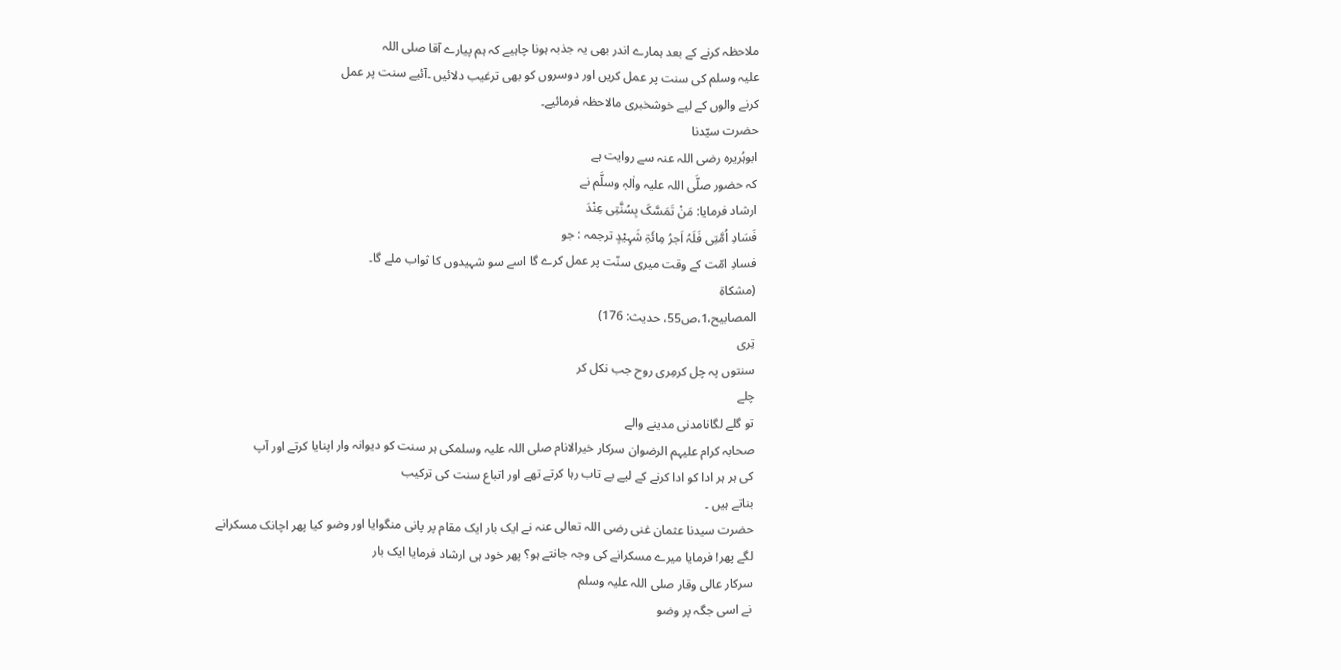ملاحظہ کرنے کے بعد ہمارے اندر بھی یہ جذبہ ہونا چاہیے کہ ہم پیارے آقا صلی اللہ
علیہ وسلم کی سنت پر عمل کریں اور دوسروں کو بھی ترغیب دلائیں ۔آئیے سنت پر عمل
کرنے والوں کے لیے خوشخبری مالاحظہ فرمائیے۔
حضرت سیّدنا
ابوہُریرہ رضی اللہ عنہ سے روایت ہے
کہ حضور صلَّی اللہ علیہ واٰلہٖ وسلَّم نے
ارشاد فرمایا: مَنْ تَمَسَّکَ بِسُنَّتِی عِنْدَ
فَسَادِ اُمَّتِی فَلَہُ اَجرُ مِائَۃِ شَہِیْدٍ ترجمہ : جو
فسادِ امّت کے وقت میری سنّت پر عمل کرے گا اسے سو شہیدوں کا ثواب ملے گا۔
(مشکاۃ
المصابیح،1،ص55، حدیث: 176)
تِری
سنتوں پہ چل کرمِری روح جب نکل کر
چلے
تو گلے لگانامدنی مدینے والے
صحابہ کرام علیہم الرضوان سرکار خیرالانام صلی اللہ علیہ وسلمکی ہر سنت کو دیوانہ وار اپنایا کرتے اور آپ
کی ہر ہر ادا کو ادا کرنے کے لیے بے تاب رہا کرتے تھے اور اتباع سنت کی ترکیب
بناتے ہیں ۔
حضرت سیدنا عثمان غنی رضی اللہ تعالی عنہ نے ایک بار ایک مقام پر پانی منگوایا اور وضو کیا پھر اچانک مسکرانے
لگے پھر! فرمایا میرے مسکرانے کی وجہ جانتے ہو؟ پھر خود ہی ارشاد فرمایا ایک بار
سرکار عالی وقار صلی اللہ علیہ وسلم
نے اسی جگہ پر وضو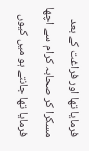فرمایا تھا اور فراغت کے بعد مسکرا کر صحابہ کرام سے اچھا
فرمایا تھا جانتے ہو میں کیوں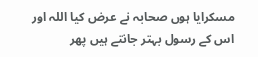مسکرایا ہوں صحابہ نے عرض کیا اللہ اور اس کے رسول بہتر جانتے ہیں پھر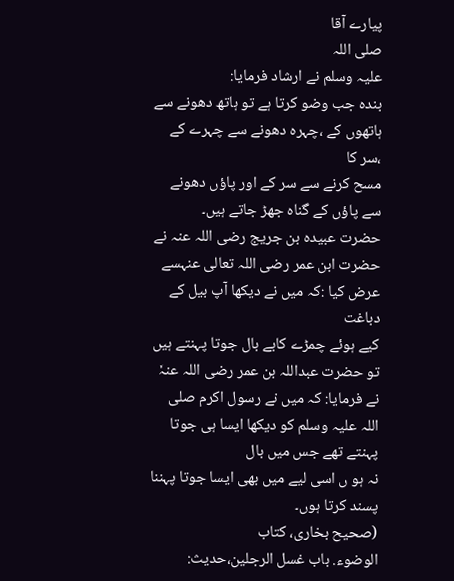پیارے آقا
صلی اللہ
علیہ وسلم نے ارشاد فرمایا:
بندہ جب وضو کرتا ہے تو ہاتھ دھونے سے ہاتھوں کے ،چہرہ دھونے سے چہرے کے ،سر کا
مسح کرنے سے سر کے اور پاؤں دھونے سے پاؤں کے گناہ جھڑ جاتے ہیں۔
حضرت عبیدہ بن جریج رضی اللہ عنہ نے حضرت ابن عمر رضی اللہ تعالی عنہسے عرض کیا :کہ میں نے دیکھا آپ بیل کے دباغت
کیے ہوئے چمڑے کابے بال جوتا پہنتے ہیں تو حضرت عبداللہ بن عمر رضی اللہ عنہٗ نے فرمایا: کہ میں نے رسول اکرم صلی اللہ علیہ وسلم کو دیکھا ایسا ہی جوتا پہنتے تھے جس میں بال
نہ ہو ں اسی لیے میں بھی ایسا جوتا پہننا پسند کرتا ہوں۔
(صحیح بخاری، کتاب
الوضوء. باب غسل الرجلین،حدیث: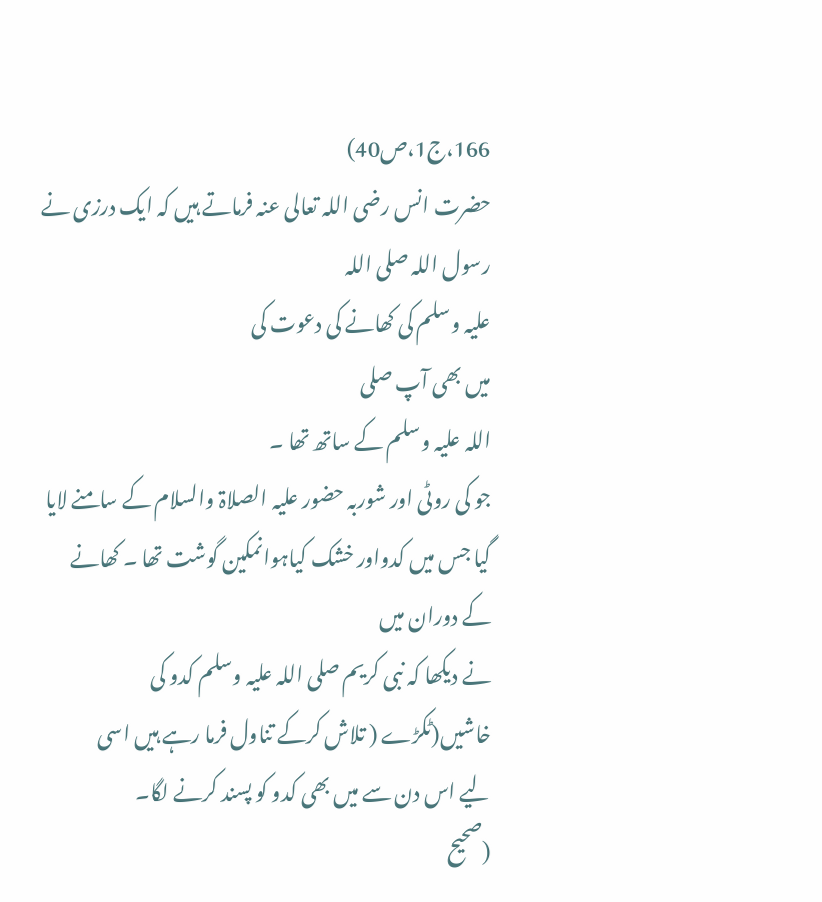166،ج1،ص40)
حضرت انس رضی اللہ تعالی عنہ فرماتے ہیں کہ ایک درزی نے رسول اللہ صلی اللہ
علیہ وسلم کی کھانے کی دعوت کی
میں بھی آپ صلی
اللہ علیہ وسلم کے ساتھ تھا ۔
جو کی روٹی اور شوربہ حضور علیہ الصلاۃ والسلام کے سامنے لایا گیا جس میں کدواور خشک کیاہوانمکین گوشت تھا ۔ کھانے کے دوران میں
نے دیکھا کہ نبی کریم صلی اللہ علیہ وسلم کدو کی خاشیں(ٹکڑے ( تلاش کرکے تناول فرما رہے ہیں اسی
لیے اس دن سے میں بھی کدو کو پسند کرنے لگا۔
(صحیح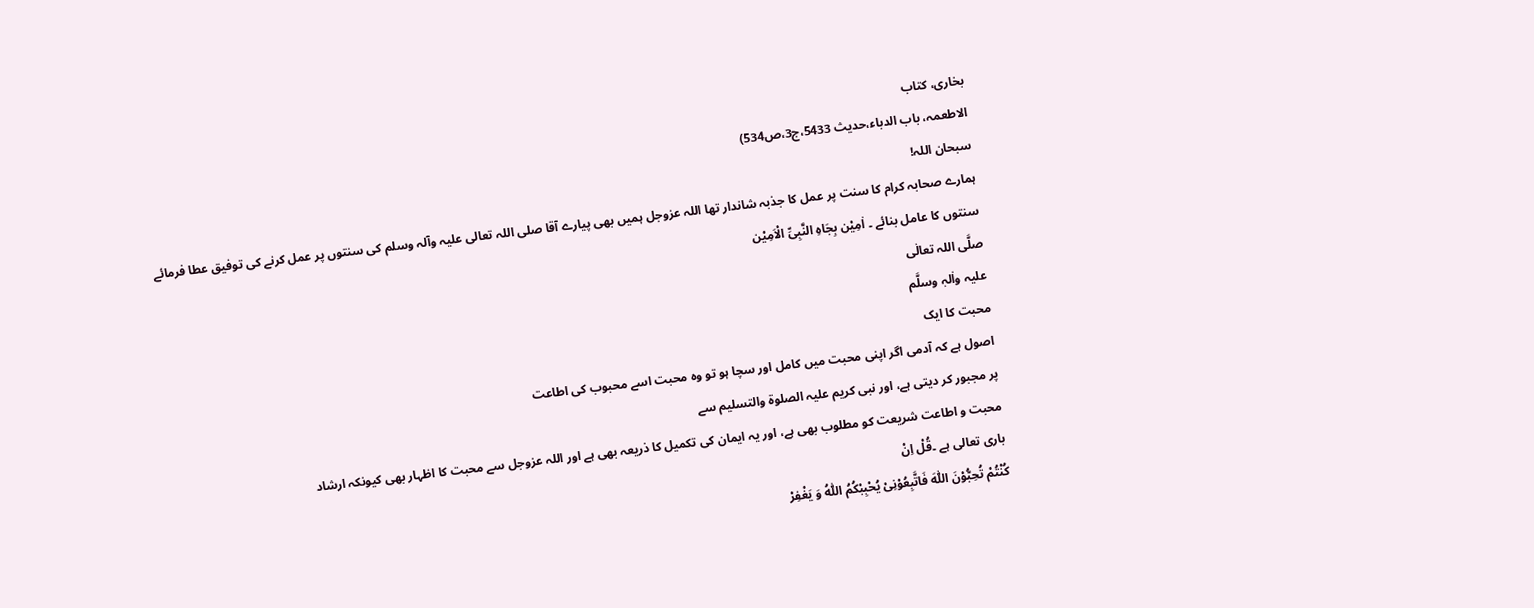بخاری، کتاب
الاطعمہ، باب الدباء،حدیث 5433،ج3،ص534)
سبحان اللہ!
ہمارے صحابہ کرام کا سنت پر عمل کا جذبہ شاندار تھا اللہ عزوجل ہمیں بھی پیارے آقا صلی اللہ تعالی علیہ وآلہ وسلم کی سنتوں پر عمل کرنے کی توفیق عطا فرمائے
سنتوں کا عامل بنائے ۔ اٰمِیْن بِجَاہِ النَّبِیِّ الْاَمِیْن
صلَّی اللہ تعالٰی
علیہ واٰلہٖ وسلَّم
محبت کا ایک
اصول ہے کہ آدمی اگر اپنی محبت میں کامل اور سچا ہو تو وہ محبت اسے محبوب کی اطاعت
پر مجبور کر دیتی ہے، اور نبی کریم علیہ الصلوة والتسلیم سے
محبت و اطاعت شریعت کو مطلوب بھی ہے، اور یہ ایمان کی تکمیل کا ذریعہ بھی ہے اور اللہ عزوجل سے محبت کا اظہار بھی کیونکہ ارشاد
باری تعالی ہے ۔قُلْ اِنْ
كُنْتُمْ تُحِبُّوْنَ اللّٰهَ فَاتَّبِعُوْنِیْ یُحْبِبْكُمُ اللّٰهُ وَ یَغْفِرْ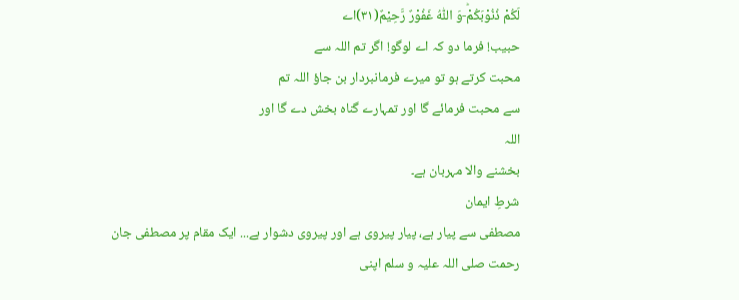لَكُمْ ذُنُوْبَكُمْؕ-وَ اللّٰهُ غَفُوْرٌ رَّحِیْمٌ(۳۱)اے
حبیب! فرما دو کہ اے لوگو! اگر تم اللہ سے
محبت کرتے ہو تو میرے فرمانبردار بن جاؤ اللہ تم
سے محبت فرمائے گا اور تمہارے گناہ بخش دے گا اور
اللہ
بخشنے والا مہربان ہے۔
شرطِ ایمان
مصطفی سے پیار ہے، پیار پیروی ہے اور پیروی دشوار ہے... ایک مقام پر مصطفی جان
رحمت صلی اللہ علیہ و سلم اپنی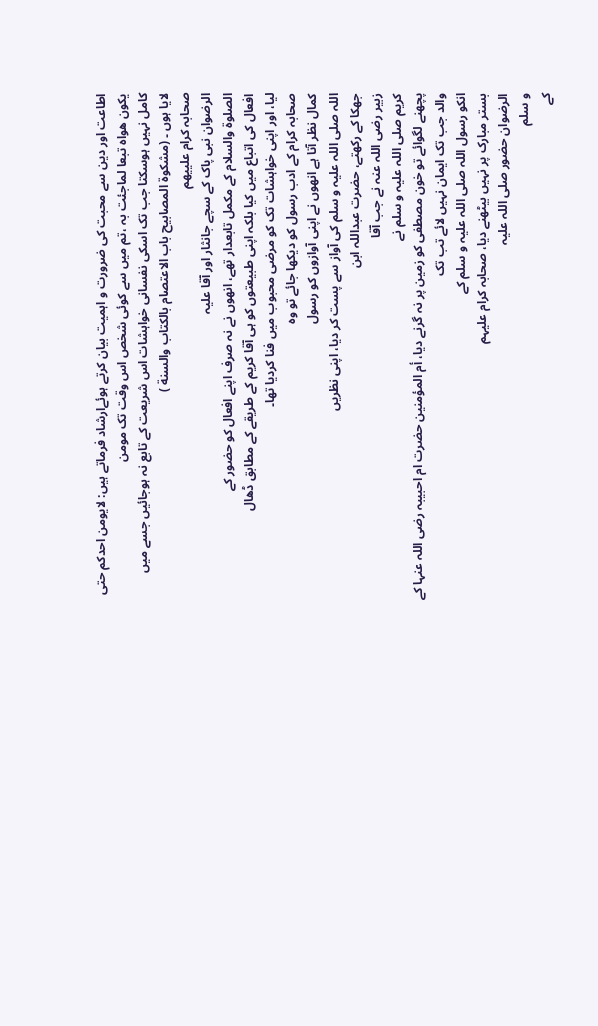اطاعت اور دین سے محبت کی ضرورت و اہمیت بیان کرتے ہوئےارشاد فرماتے ہیں: لایومن احدکم حتی یکون ھواہ تبعا لماجئت بہ ،تم میں سے کوئی شخص اس وقت تک مومن
کامل نہیں ہوسکتا جب تک اسکی نفسانی خواہشات اس شریعت کے تابع نہ ہوجائیں جسے میں
لایا ہوں ۔ (مشکوة المصابیح باب الاعتصام بالکتاب والسنة )
صحابہ کرام علییھم
الرضوان نبی پاک کے سچے جانثار اور آقا علیہ
الصلوة والسلام کے مکمل تابعدار تھے، انھوں نے نہ صرف اپنے افعال کو حضور کے
افعال کی اتباع میں کیا بلکہ اپنی طبیعتوں کو ہی آقا کریم کے طریقے کے مطابق ڈھال
لیا، اور اپنی خواہشات تک کو مرضی محبوب میں فنا کردیا تھا۔
صحابہ کرام کے ادب رسول کو دیکھا جائے تو وہ
کمال نظر آتا ہے انھوں نے اپنی آوازوں کو رسول
اللہ صلی اللہ علیہ و سلم کی آواز سے پست کر دیا، اپنی نظریں
جھکا کے رکھتے، حضرت عبداللہ ابن
زبیر رضی اللہ عنہ نے جب آقا
کریم صلی اللہ علیہ و سلم نے
پچھنے لگوائے تو خون مصطفی کو زمین پر نہ گرنے دیا، أم المؤمنین حضرت ام احبیبہ رضی اللہ عنہا کے والد جب تک ایمان نہیں لائے تب تک
انکو رسول اللہ صلی اللہ علیہ و سلم کے
بستر مبارک پر نہیں بیٹھنے دیا، صحابہ کرام علیہم
الرضوان حضور صلی اللہ علیہ
و سلم
کے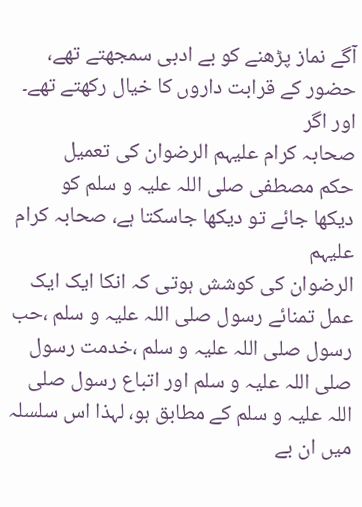آگے نماز پڑھنے کو بے ادبی سمجھتے تھے، حضور کے قرابت داروں کا خیال رکھتے تھے۔
اور اگر
صحابہ کرام علیہم الرضوان کی تعمیل
حکم مصطفی صلی اللہ علیہ و سلم کو
دیکھا جائے تو دیکھا جاسکتا ہے، صحابہ کرام علیہم
الرضوان کی کوشش ہوتی کہ انکا ایک ایک عمل تمنائے رسول صلی اللہ علیہ و سلم ،حب رسول صلی اللہ علیہ و سلم ،خدمت رسول صلی اللہ علیہ و سلم اور اتباع رسول صلی اللہ علیہ و سلم کے مطابق ہو، لہذا اس سلسلہ
میں ان بے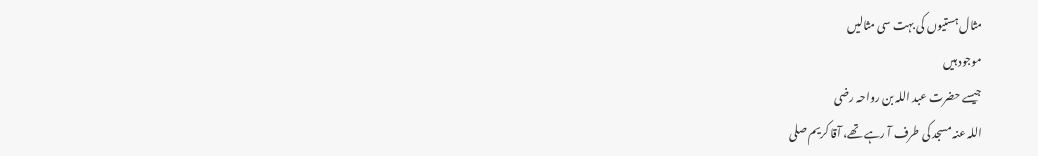مثال ہستیوں کی بہت سی مثالیں
موجود ہیں
جیسے حضرت عبد اللہ بن رواحہ رضی
اللہ عنہ مسجد کی طرف آ رہے تھے، آقا کریم صلی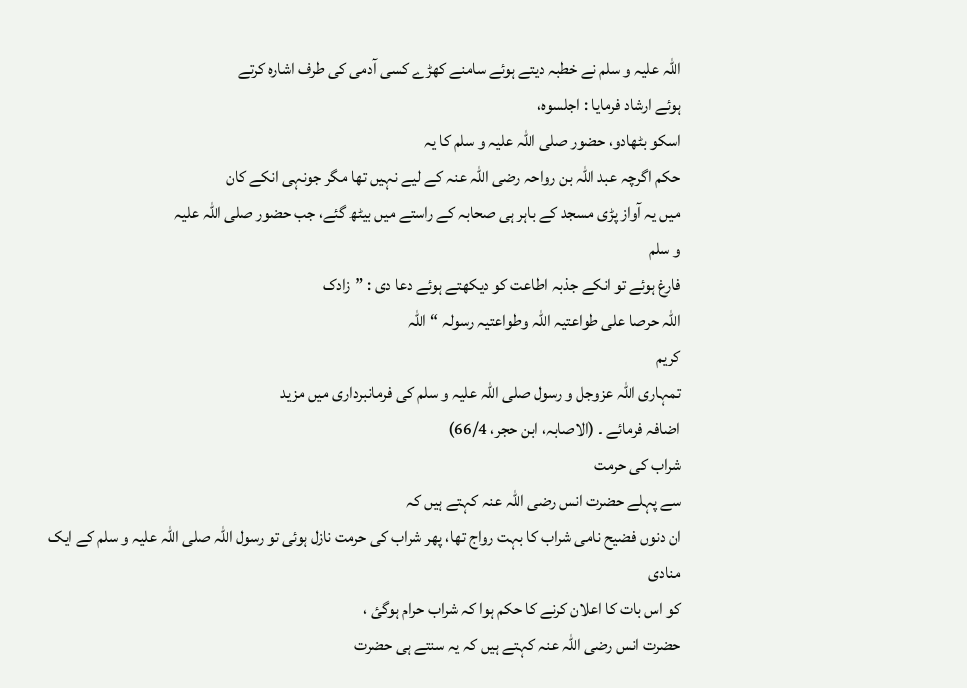اللہ علیہ و سلم نے خطبہ دیتے ہوئے سامنے کھڑے کسی آدمی کی طرف اشارہ کرتے
ہوئے ارشاد فرمایا : اجلسوہ،
اسکو بٹھادو، حضور صلی اللہ علیہ و سلم کا یہ
حکم اگرچہ عبد اللہ بن رواحہ رضی اللہ عنہ کے لیے نہیں تھا مگر جونہی انکے کان
میں یہ آواز پڑی مسجد کے باہر ہی صحابہ کے راستے میں بیٹھ گئے، جب حضور صلی اللہ علیہ
و سلم
فارغ ہوئے تو انکے جذبہ اطاعت کو دیکھتے ہوئے دعا دی : ”زادک
اللہ حرصا علی طواعتیہ اللہ وطواعتیہ رسولہ “اللہ
کریم
تمہاری اللہ عزوجل و رسول صلی اللہ علیہ و سلم کی فرمانبرداری میں مزید
اضافہ فرمائے ۔ (الاصابہ، ابن حجر، 66/4)
شراب کی حرمت
سے پہلے حضرت انس رضی اللہ عنہ کہتے ہیں کہ
ان دنوں فضیح نامی شراب کا بہت رواج تھا، پھر شراب کی حرمت نازل ہوئی تو رسول اللہ صلی اللہ علیہ و سلم کے ایک منادی
کو اس بات کا اعلان کرنے کا حکم ہوا کہ شراب حرام ہوگئ ،
حضرت انس رضی اللہ عنہ کہتے ہیں کہ یہ سنتے ہی حضرت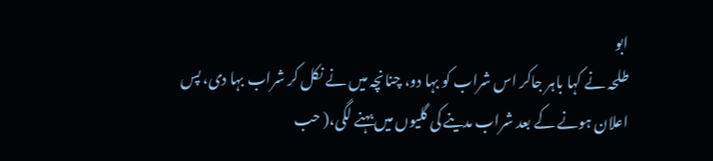ابو
طلحہ نے کہا باہر جاکر اس شراب کو بہا دو، چنانچہ میں نے نکل کر شراب بہا دی، پس
اعلان ہونے کے بعد شراب مدینے کی گلیوں میں بہنے لگی،( حب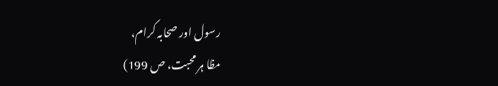رسول اور صحابہ کرام،
مظا ہر محبت، ص 199)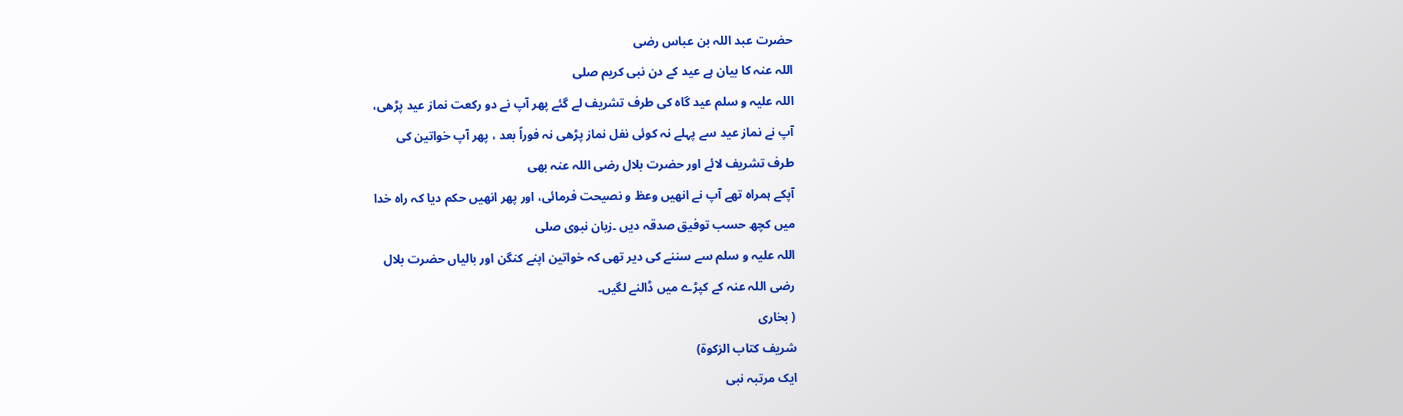حضرت عبد اللہ بن عباس رضی
اللہ عنہ کا بیان ہے عید کے دن نبی کریم صلی
اللہ علیہ و سلم عید گاہ کی طرف تشریف لے گئے پھر آپ نے دو رکعت نماز عید پڑھی،
آپ نے نماز عید سے پہلے نہ کوئی نفل نماز پڑھی نہ فوراً بعد ، پھر آپ خواتین کی
طرف تشریف لائے اور حضرت بلال رضی اللہ عنہ بھی
آپکے ہمراہ تھے آپ نے انھیں وعظ و نصیحت فرمائی، اور پھر انھیں حکم دیا کہ راہ خدا
میں کچھ حسب توفیق صدقہ دیں ۔زبان نبوی صلی
اللہ علیہ و سلم سے سننے کی دیر تھی کہ خواتین اپنے کنگن اور بالیاں حضرت بلال
رضی اللہ عنہ کے کپڑے میں ڈالنے لگیں۔
( بخاری
شریف کتاب الزکوة)
ایک مرتبہ نبی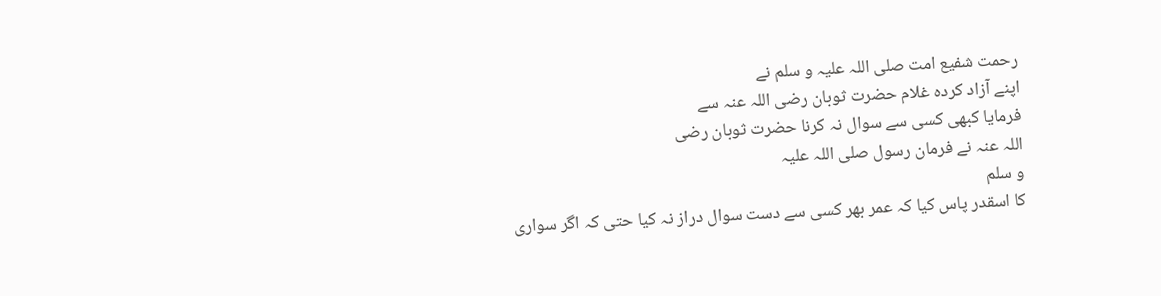رحمت شفیع امت صلی اللہ علیہ و سلم نے
اپنے آزاد کردہ غلام حضرت ثوبان رضی اللہ عنہ سے
فرمایا کبھی کسی سے سوال نہ کرنا حضرت ثوبان رضی
اللہ عنہ نے فرمان رسول صلی اللہ علیہ
و سلم
کا اسقدر پاس کیا کہ عمر بھر کسی سے دست سوال دراز نہ کیا حتی کہ اگر سواری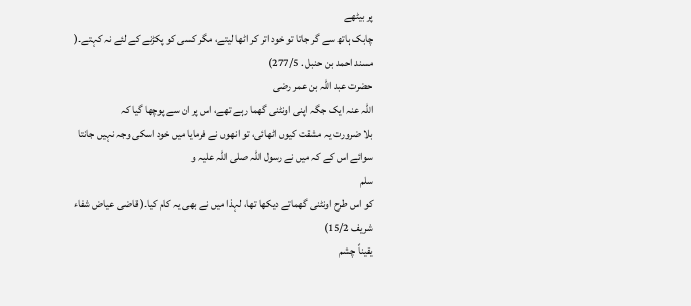پر بیٹھے
چابک ہاتھ سے گر جاتا تو خود اتر کر اٹھا لیتے، مگر کسی کو پکڑنے کے لئے نہ کہتے۔(
مسند احمد بن حنبل . 277/5)
حضرت عبد اللہ بن عمر رضی
اللہ عنہ ایک جگہ اپنی اونٹنی گھما رہے تھے، اس پر ان سے پوچھا گیا کہ
بلا ضرورت یہ مشقت کیوں اٹھائی، تو انھوں نے فرمایا میں خود اسکی وجہ نہیں جانتا
سوائے اس کے کہ میں نے رسول اللہ صلی اللہ علیہ و
سلم
کو اس طرح اونٹنی گھماتے دیکھا تھا، لہذا میں نے بھی یہ کام کیا۔( قاضی عیاض شفاء
شریف 15/2)
یقیناً چشم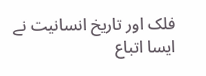فلک اور تاریخ انسانیت نے ایسا اتباع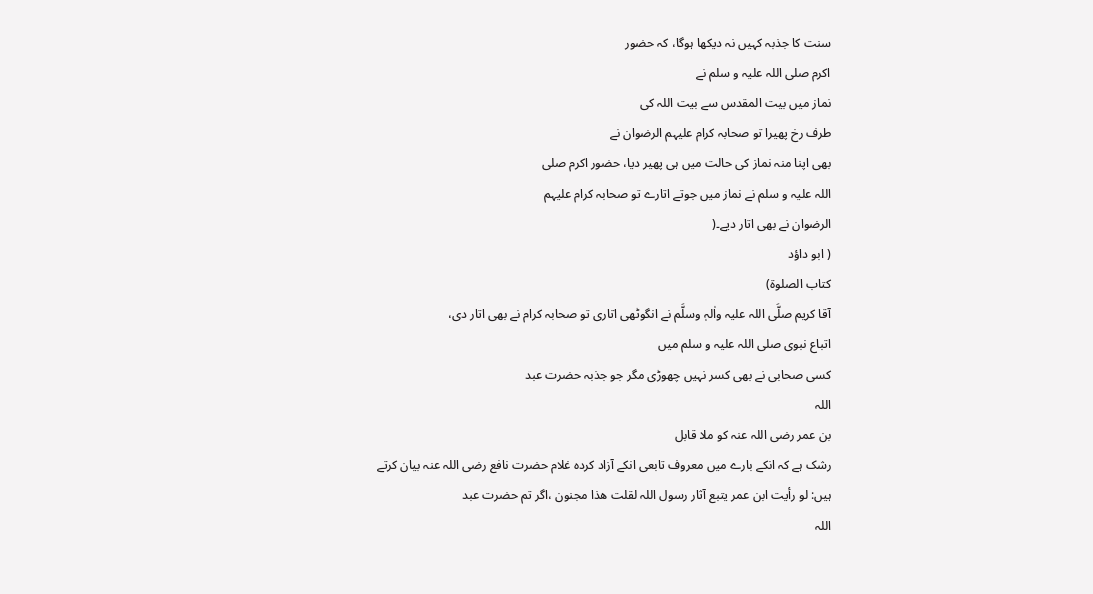سنت کا جذبہ کہیں نہ دیکھا ہوگا، کہ حضور
اکرم صلی اللہ علیہ و سلم نے
نماز میں بیت المقدس سے بیت اللہ کی
طرف رخ پھیرا تو صحابہ کرام علیہم الرضوان نے
بھی اپنا منہ نماز کی حالت میں ہی پھیر دیا، حضور اکرم صلی
اللہ علیہ و سلم نے نماز میں جوتے اتارے تو صحابہ کرام علیہم
الرضوان نے بھی اتار دیے۔(
( ابو داؤد
کتاب الصلوة)
آقا کریم صلَّی اللہ علیہ واٰلہٖ وسلَّم نے انگوٹھی اتاری تو صحابہ کرام نے بھی اتار دی،
اتباع نبوی صلی اللہ علیہ و سلم میں
کسی صحابی نے بھی کسر نہیں چھوڑی مگر جو جذبہ حضرت عبد
اللہ
بن عمر رضی اللہ عنہ کو ملا قابل
رشک ہے کہ انکے بارے میں معروف تابعی انکے آزاد کردہ غلام حضرت نافع رضی اللہ عنہ بیان کرتے ہیں: لو رأیت ابن عمر یتبع آثار رسول اللہ لقلت ھذا مجنون ،اگر تم حضرت عبد
اللہ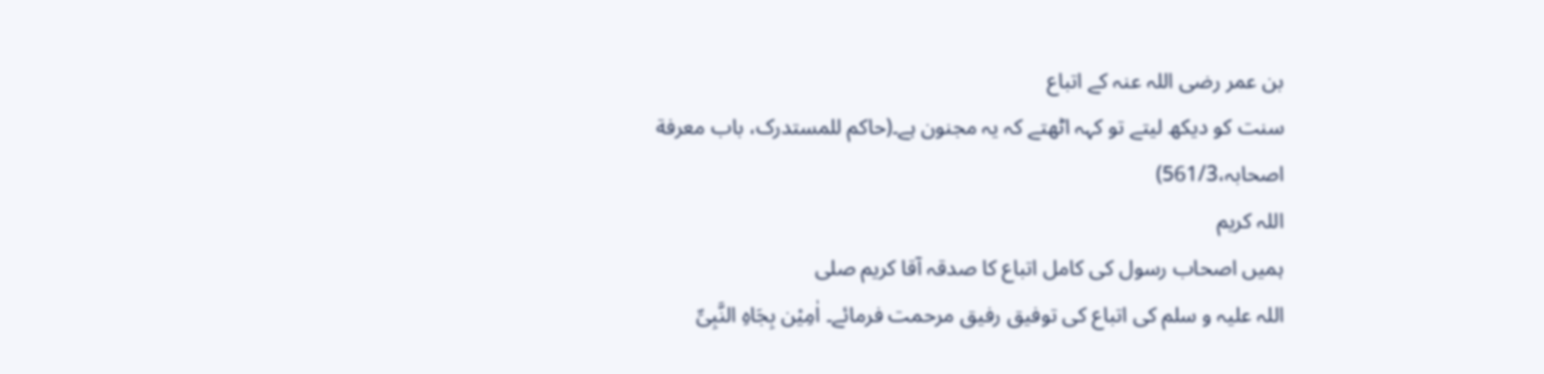بن عمر رضی اللہ عنہ کے اتباع
سنت کو دیکھ لیتے تو کہہ اٹھتے کہ یہ مجنون ہے۔(حاکم للمستدرک، باب معرفة
اصحابہ،561/3)
اللہ کریم
ہمیں اصحاب رسول کی کامل اتباع کا صدقہ آقا کریم صلی
اللہ علیہ و سلم کی اتباع کی توفیق رفیق مرحمت فرمائے۔ اٰمِیْن بِجَاہِ النَّبِیِّ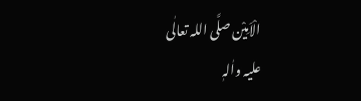الْاَمِیْن صلَّی اللہ تعالٰی
علیہ واٰلہٖ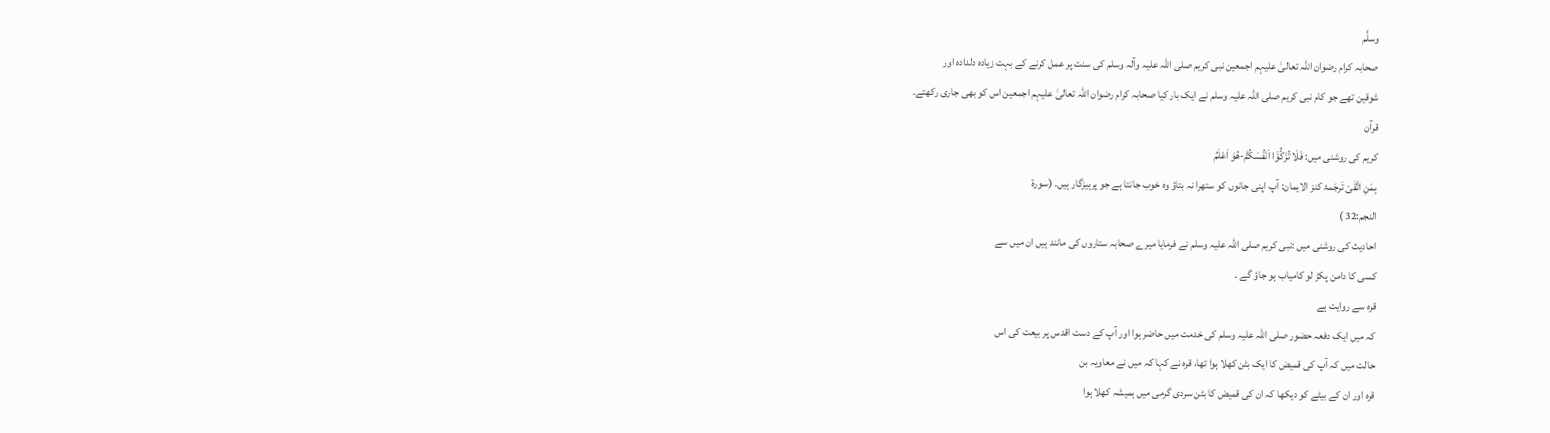وسلَّم
صحابہ کرام رضوان اللہ تعالیٰ علیہم اجمعین نبی کریم صلی اللہ علیہ وآلہ وسلم کی سنت پر عمل کرنے کے بہت زیادہ دلدادہ اور
شوقین تھے جو کام نبی کریم صلی اللہ علیہ وسلم نے ایک بار کیا صحابہ کرام رضوان اللہ تعالیٰ علیہم اجمعین اس کو بھی جاری رکھتے۔
قرآن
کریم کی روشنی میں: فَلَا تُزَكُّوْۤا اَنْفُسَكُمْؕ-هُوَ اَعْلَمُ
بِمَنِ اتَّقٰى۠ تَرجَمۂ کنز الایمان: آپ اپنی جانوں کو ستھرا نہ بتاؤ وہ خوب جانتا ہے جو پرہیزگار ہیں۔ (سورۃ
النجم:32 )
احادیث کی روشنی میں :نبی کریم صلی اللہ علیہ وسلم نے فرمایا میرے صحابہ ستاروں کی مانند ہیں ان میں سے
کسی کا دامن پکڑ لو کامیاب ہو جاؤ گے ۔
قرہ سے روایت ہے
کہ میں ایک دفعہ حضور صلی اللہ علیہ وسلم کی خدمت میں حاضر ہوا اور آپ کے دست اقدس پر بیعت کی اس
حالت میں کہ آپ کی قمیض کا ایک بٹن کھلا ہوا تھا، قرہ نے کہا کہ میں نے معاویہ بن
قرہ اور ان کے بیٹے کو دیکھا کہ ان کی قمیض کا بٹن سردی گرمی میں ہمیشہ کھلا ہوا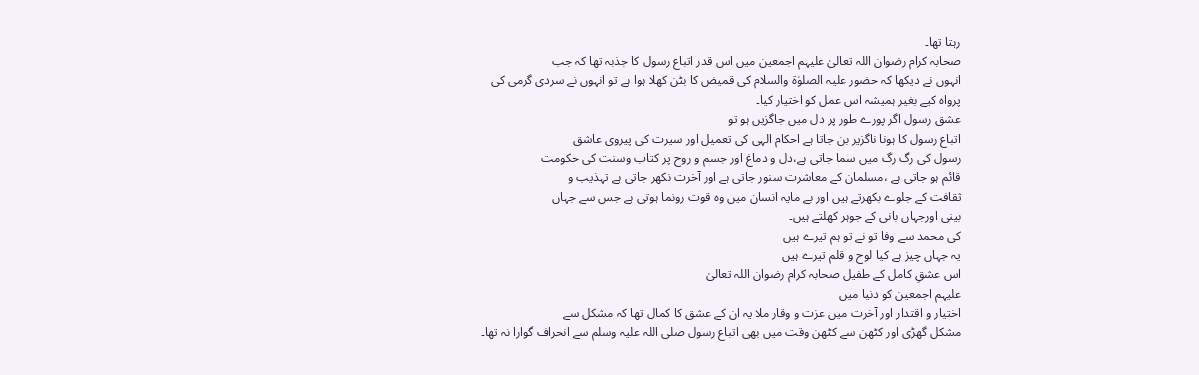رہتا تھا۔
صحابہ کرام رضوان اللہ تعالیٰ علیہم اجمعین میں اس قدر اتباع رسول کا جذبہ تھا کہ جب
انہوں نے دیکھا کہ حضور علیہ الصلوٰۃ والسلام کی قمیض کا بٹن کھلا ہوا ہے تو انہوں نے سردی گرمی کی
پرواہ کیے بغیر ہمیشہ اس عمل کو اختیار کیا۔
عشق رسول اگر پورے طور پر دل میں جاگزیں ہو تو
اتباع رسول کا ہونا ناگزیر بن جاتا ہے احکام الہی کی تعمیل اور سیرت کی پیروی عاشق
رسول کی رگ رگ میں سما جاتی ہے،دل و دماغ اور جسم و روح پر کتاب وسنت کی حکومت
قائم ہو جاتی ہے ،مسلمان کے معاشرت سنور جاتی ہے اور آخرت نکھر جاتی ہے تہذیب و
ثقافت کے جلوے بکھرتے ہیں اور بے مایہ انسان میں وہ قوت رونما ہوتی ہے جس سے جہاں
بینی اورجہاں بانی کے جوہر کھلتے ہیں۔
کی محمد سے وفا تو نے تو ہم تیرے ہیں
یہ جہاں چیز ہے کیا لوح و قلم تیرے ہیں
اس عشقِ کامل کے طفیل صحابہ کرام رضوان اللہ تعالیٰ
علیہم اجمعین کو دنیا میں
اختیار و اقتدار اور آخرت میں عزت و وقار ملا یہ ان کے عشق کا کمال تھا کہ مشکل سے
مشکل گھڑی اور کٹھن سے کٹھن وقت میں بھی اتباع رسول صلی اللہ علیہ وسلم سے انحراف گوارا نہ تھا۔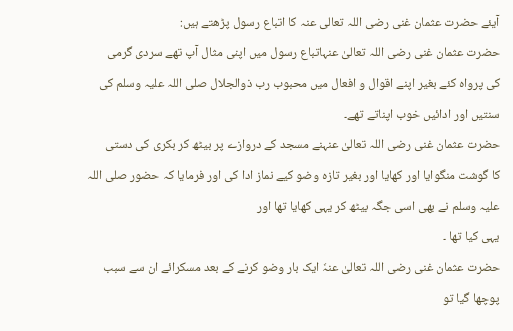آیئے حضرت عثمان غنی رضی اللہ تعالی عنہ کا اتباع رسول پڑھتے ہیں:
حضرت عثمان غنی رضی اللہ تعالیٰ عنہاتباع رسول میں اپنی مثال آپ تھے سردی گرمی
کی پرواہ کئے بغیر اپنے اقوال و افعال میں محبوب رب ذوالجلال صلی اللہ علیہ وسلم کی سنتیں اور ادائیں خوب اپناتے تھے۔
حضرت عثمان غنی رضی اللہ تعالیٰ عنہنے مسجد کے دروازے پر بیٹھ کر بکری کی دستی
کا گوشت منگوایا اور کھایا اور بغیر تازہ وضو کیے نماز ادا کی اور فرمایا کہ حضور صلی اللہ علیہ وسلم نے بھی اسی جگہ بیٹھ کر یہی کھایا تھا اور
یہی کیا تھا ۔
حضرت عثمان غنی رضی اللہ تعالیٰ عنہٗ ایک بار وضو کرنے کے بعد مسکرائے ان سے سبب
پوچھا گیا تو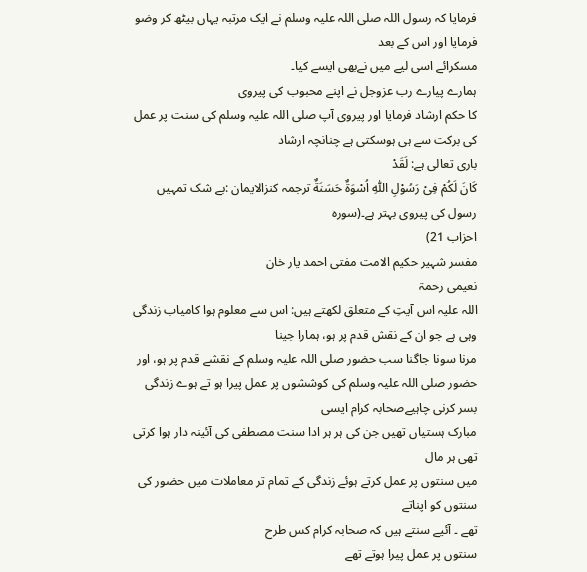فرمایا کہ رسول اللہ صلی اللہ علیہ وسلم نے ایک مرتبہ یہاں بیٹھ کر وضو فرمایا اور اس کے بعد
مسکرائے اسی لیے میں نےبھی ایسے کیا۔
ہمارے پیارے رب عزوجل نے اپنے محبوب کی پیروی
کا حکم ارشاد فرمایا اور پیروی آپ صلی اللہ علیہ وسلم کی سنت پر عمل کی برکت سے ہی ہوسکتی ہے چنانچہ ارشاد
باری تعالی ہے: لَقَدْ
كَانَ لَكُمْ فِیْ رَسُوْلِ اللّٰهِ اُسْوَةٌ حَسَنَةٌ ترجمہ کنزالایمان :بے شک تمہیں رسول کی پیروی بہتر ہے۔(سورہ
احزاب 21)
مفسر شہیر حکیم الامت مفتی احمد یار خان
نعیمی رحمۃ
اللہ علیہ اس آیتِ کے متعلق لکھتے ہیں: اس سے معلوم ہوا کامیاب زندگی وہی ہے جو ان کے نقش قدم پر ہو، ہمارا جینا
مرنا سونا جاگنا سب حضور صلی اللہ علیہ وسلم کے نقشے قدم پر ہو، اور حضور صلی اللہ علیہ وسلم کی کوششوں پر عمل پیرا ہو تے ہوے زندگی بسر کرنی چاہیےصحابہ کرام ایسی
مبارک ہستیاں تھیں جن کی ہر ہر ادا سنت مصطفی کی آئینہ دار ہوا کرتی تھی ہر مال
میں سنتوں پر عمل کرتے ہوئے زندگی کے تمام تر معاملات میں حضور کی سنتوں کو اپناتے
تھے ۔ آئیے سنتے ہیں کہ صحابہ کرام کس طرح
سنتوں پر عمل پیرا ہوتے تھے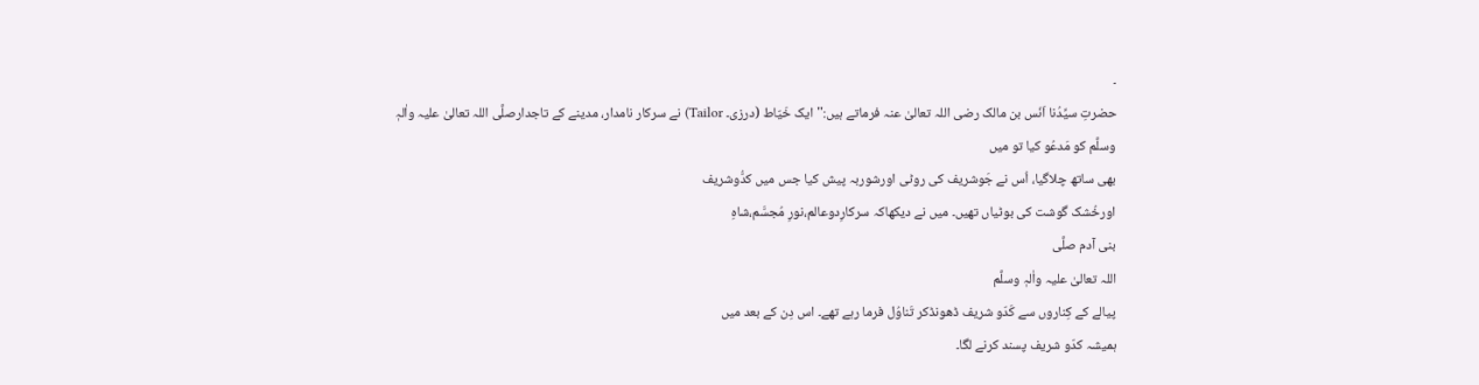۔
حضرتِ سیِّدُنا اَنَس بن مالک رضی اللہ تعالیٰ عنہ فرماتے ہیں:''ایک خَیّاط (درزی۔ Tailor) نے سرکار نامدار، مدینے کے تاجدارصلَّی اللہ تعالیٰ علیہ واٰلہٖ
وسلَّم کو مَدعُو کیا تو میں
بھی ساتھ چلاگیا، اُس نے جَوشریف کی روٹی اورشوربہ پیش کیا جس میں کدُّوشریف
اورخُشک گوشت کی بوٹیاں تھیں۔ میں نے دیکھاکہ سرکارِدوعالم،نورِ مُجسَّم،شاہِ
بنی آدم صلَّی
اللہ تعالیٰ علیہ واٰلہٖ وسلَّم
پیالے کے کِناروں سے کَدّو شریف ڈھونڈکر تَناوُل فرما رہے تھے۔ اس دِن کے بعد میں
ہمیشہ کدّو شریف پسند کرنے لگا۔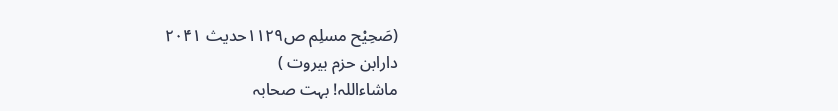(صَحِیْح مسلِم ص۱۱۲۹حدیث ۲۰۴۱
دارابن حزم بیروت )
ماشاءاللہ! بہت صحابہ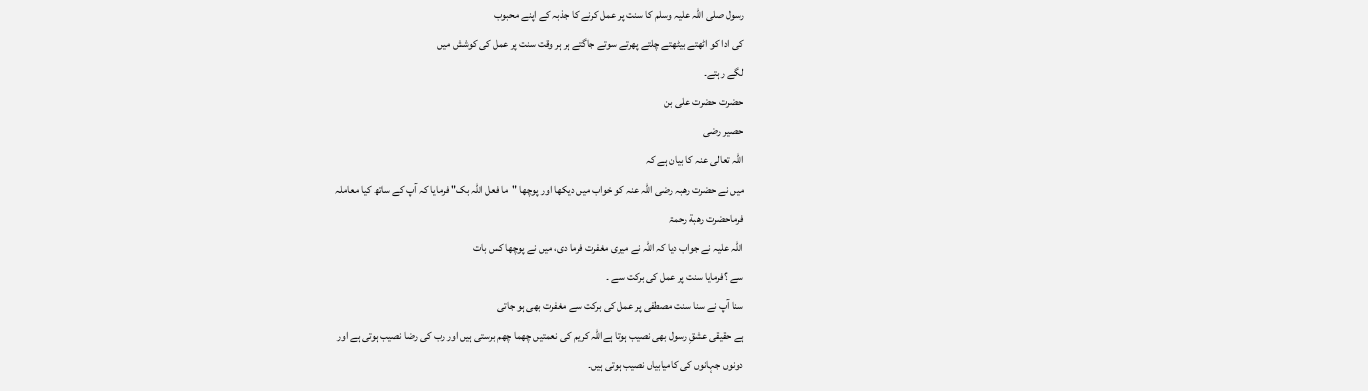رسول صلی اللہ علیہ وسلم کا سنت پر عمل کرنے کا جذبہ کے اپنے محبوب
کی ادا کو اٹھتے بیٹھتے چلتے پھرتے سوتے جاگتے ہر ہر وقت سنت پر عمل کی کوشش میں
لگے رہتے۔
حضرت حضرت علی بن
حصیر رضی
اللہ تعالی عنہ کا بیان ہے کہ
میں نے حضرت رھبہ رضی اللہ عنہ کو خواب میں دیکھا اور پوچھا "ما فعل اللہ بک" فرمایا کہ آپ کے ساتھ کیا معاملہ
فرماحضرت رھبة رحمۃ
اللہ علیہ نے جواب دیا کہ اللہ نے میری مغفرت فرما دی، میں نے پوچھا کس بات
سے ؟فرمایا سنت پر عمل کی برکت سے ۔
سنا آپ نے سنا سنت مصطفی پر عمل کی برکت سے مغفرت بھی ہو جاتی
ہے حقیقی عشقِ رسول بھی نصیب ہوتا ہےاللہ کریم کی نعمتیں چھما چھم برستی ہیں اور رب کی رضا نصیب ہوتی ہے اور
دونوں جہانوں کی کامیابیاں نصیب ہوتی ہیں۔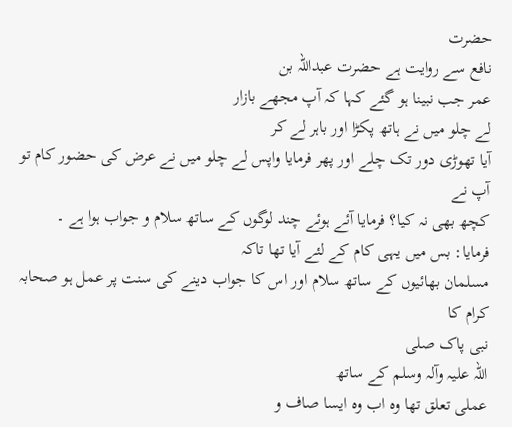حضرت
نافع سے روایت ہے حضرت عبداللہ بن
عمر جب نبینا ہو گئے کہا کہ آپ مجھے بازار
لے چلو میں نے ہاتھ پکڑا اور باہر لے کر
آیا تھوڑی دور تک چلے اور پھر فرمایا واپس لے چلو میں نے عرض کی حضور کام تو آپ نے
کچھ بھی نہ کیا؟ فرمایا آئے ہوئے چند لوگوں کے ساتھ سلام و جواب ہوا ہے ۔
فرمایا: بس میں یہی کام کے لئے آیا تھا تاکہ
مسلمان بھائیوں کے ساتھ سلام اور اس کا جواب دینے کی سنت پر عمل ہو صحابہ کرام کا
نبی پاک صلی
اللہ علیہ وآلہ وسلم کے ساتھ
عملی تعلق تھا وہ اب وہ ایسا صاف و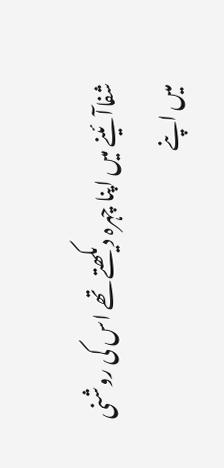شفاآئینے میں اپنا چہرہ دیکھتے تھے اس کی روشنی
میں اپنے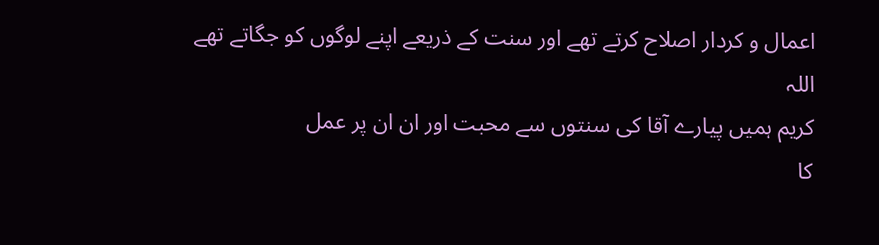اعمال و کردار اصلاح کرتے تھے اور سنت کے ذریعے اپنے لوگوں کو جگاتے تھے
اللہ
کریم ہمیں پیارے آقا کی سنتوں سے محبت اور ان ان پر عمل
کا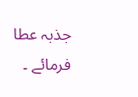جذبہ عطا فرمائے ۔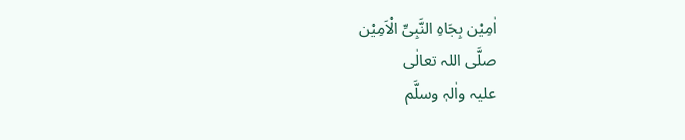اٰمِیْن بِجَاہِ النَّبِیِّ الْاَمِیْن
صلَّی اللہ تعالٰی
علیہ واٰلہٖ وسلَّم